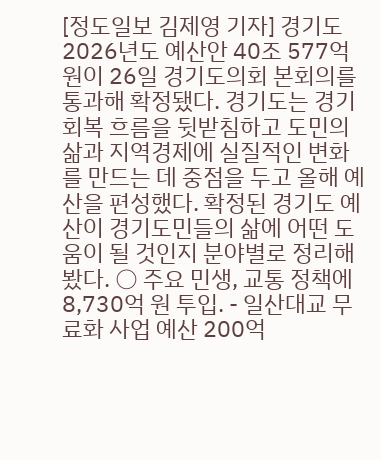[정도일보 김제영 기자] 경기도 2026년도 예산안 40조 577억 원이 26일 경기도의회 본회의를 통과해 확정됐다. 경기도는 경기 회복 흐름을 뒷받침하고 도민의 삶과 지역경제에 실질적인 변화를 만드는 데 중점을 두고 올해 예산을 편성했다. 확정된 경기도 예산이 경기도민들의 삶에 어떤 도움이 될 것인지 분야별로 정리해 봤다. ○ 주요 민생, 교통 정책에 8,730억 원 투입. - 일산대교 무료화 사업 예산 200억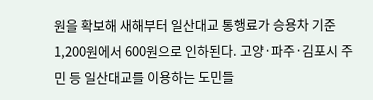원을 확보해 새해부터 일산대교 통행료가 승용차 기준 1,200원에서 600원으로 인하된다. 고양·파주·김포시 주민 등 일산대교를 이용하는 도민들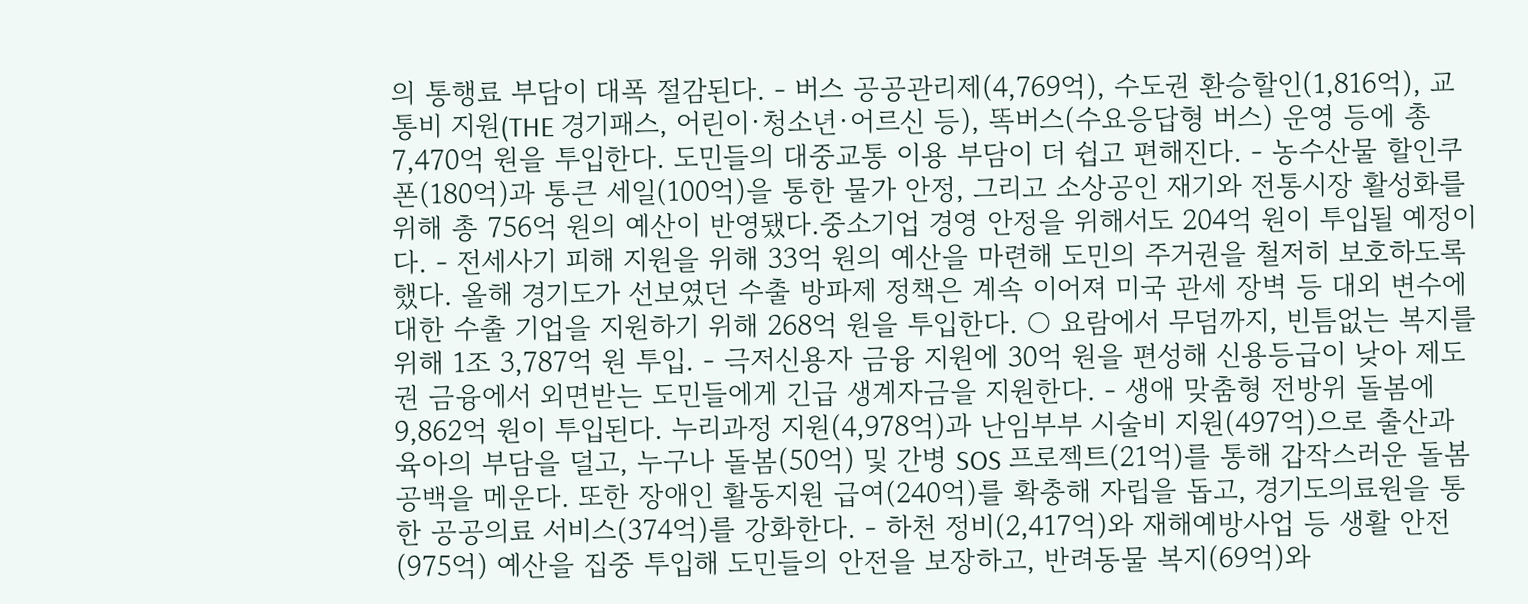의 통행료 부담이 대폭 절감된다. - 버스 공공관리제(4,769억), 수도권 환승할인(1,816억), 교통비 지원(THE 경기패스, 어린이·청소년·어르신 등), 똑버스(수요응답형 버스) 운영 등에 총 7,470억 원을 투입한다. 도민들의 대중교통 이용 부담이 더 쉽고 편해진다. - 농수산물 할인쿠폰(180억)과 통큰 세일(100억)을 통한 물가 안정, 그리고 소상공인 재기와 전통시장 활성화를 위해 총 756억 원의 예산이 반영됐다.중소기업 경영 안정을 위해서도 204억 원이 투입될 예정이다. - 전세사기 피해 지원을 위해 33억 원의 예산을 마련해 도민의 주거권을 철저히 보호하도록 했다. 올해 경기도가 선보였던 수출 방파제 정책은 계속 이어져 미국 관세 장벽 등 대외 변수에 대한 수출 기업을 지원하기 위해 268억 원을 투입한다. ○ 요람에서 무덤까지, 빈틈없는 복지를 위해 1조 3,787억 원 투입. - 극저신용자 금융 지원에 30억 원을 편성해 신용등급이 낮아 제도권 금융에서 외면받는 도민들에게 긴급 생계자금을 지원한다. - 생애 맞춤형 전방위 돌봄에 9,862억 원이 투입된다. 누리과정 지원(4,978억)과 난임부부 시술비 지원(497억)으로 출산과 육아의 부담을 덜고, 누구나 돌봄(50억) 및 간병 SOS 프로젝트(21억)를 통해 갑작스러운 돌봄 공백을 메운다. 또한 장애인 활동지원 급여(240억)를 확충해 자립을 돕고, 경기도의료원을 통한 공공의료 서비스(374억)를 강화한다. - 하천 정비(2,417억)와 재해예방사업 등 생활 안전(975억) 예산을 집중 투입해 도민들의 안전을 보장하고, 반려동물 복지(69억)와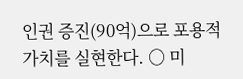인권 증진(90억)으로 포용적 가치를 실현한다. ○ 미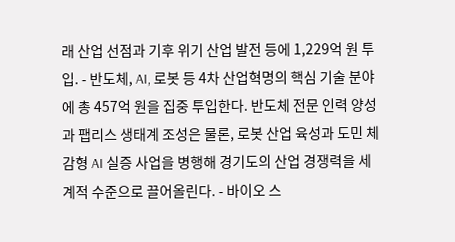래 산업 선점과 기후 위기 산업 발전 등에 1,229억 원 투입. - 반도체, AI, 로봇 등 4차 산업혁명의 핵심 기술 분야에 총 457억 원을 집중 투입한다. 반도체 전문 인력 양성과 팹리스 생태계 조성은 물론, 로봇 산업 육성과 도민 체감형 AI 실증 사업을 병행해 경기도의 산업 경쟁력을 세계적 수준으로 끌어올린다. - 바이오 스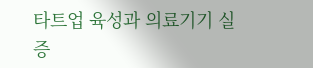타트업 육성과 의료기기 실증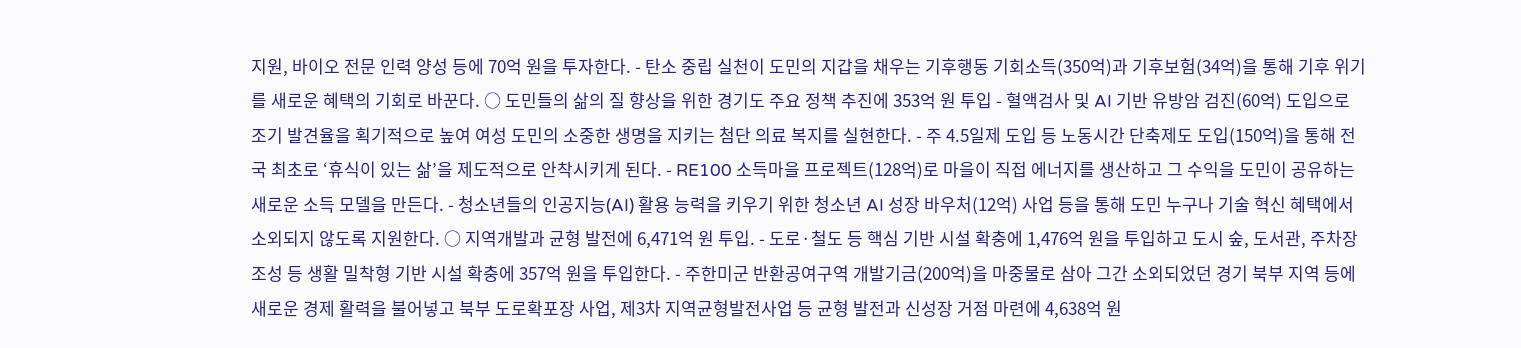지원, 바이오 전문 인력 양성 등에 70억 원을 투자한다. - 탄소 중립 실천이 도민의 지갑을 채우는 기후행동 기회소득(350억)과 기후보험(34억)을 통해 기후 위기를 새로운 혜택의 기회로 바꾼다. ○ 도민들의 삶의 질 향상을 위한 경기도 주요 정책 추진에 353억 원 투입 - 혈액검사 및 AI 기반 유방암 검진(60억) 도입으로 조기 발견율을 획기적으로 높여 여성 도민의 소중한 생명을 지키는 첨단 의료 복지를 실현한다. - 주 4.5일제 도입 등 노동시간 단축제도 도입(150억)을 통해 전국 최초로 ‘휴식이 있는 삶’을 제도적으로 안착시키게 된다. - RE100 소득마을 프로젝트(128억)로 마을이 직접 에너지를 생산하고 그 수익을 도민이 공유하는 새로운 소득 모델을 만든다. - 청소년들의 인공지능(AI) 활용 능력을 키우기 위한 청소년 AI 성장 바우처(12억) 사업 등을 통해 도민 누구나 기술 혁신 혜택에서 소외되지 않도록 지원한다. ○ 지역개발과 균형 발전에 6,471억 원 투입. - 도로·철도 등 핵심 기반 시설 확충에 1,476억 원을 투입하고 도시 숲, 도서관, 주차장 조성 등 생활 밀착형 기반 시설 확충에 357억 원을 투입한다. - 주한미군 반환공여구역 개발기금(200억)을 마중물로 삼아 그간 소외되었던 경기 북부 지역 등에 새로운 경제 활력을 불어넣고 북부 도로확포장 사업, 제3차 지역균형발전사업 등 균형 발전과 신성장 거점 마련에 4,638억 원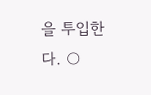을 투입한다. ○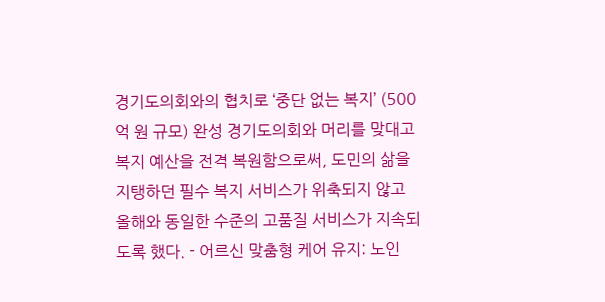경기도의회와의 협치로 ‘중단 없는 복지’ (500억 원 규모) 완성 경기도의회와 머리를 맞대고 복지 예산을 전격 복원함으로써, 도민의 삶을 지탱하던 필수 복지 서비스가 위축되지 않고 올해와 동일한 수준의 고품질 서비스가 지속되도록 했다. - 어르신 맞춤형 케어 유지: 노인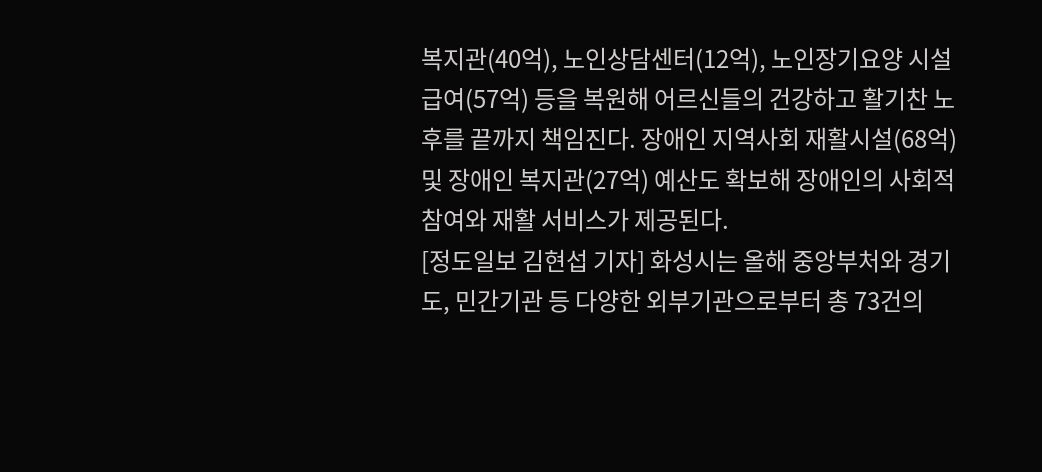복지관(40억), 노인상담센터(12억), 노인장기요양 시설급여(57억) 등을 복원해 어르신들의 건강하고 활기찬 노후를 끝까지 책임진다. 장애인 지역사회 재활시설(68억) 및 장애인 복지관(27억) 예산도 확보해 장애인의 사회적 참여와 재활 서비스가 제공된다.
[정도일보 김현섭 기자] 화성시는 올해 중앙부처와 경기도, 민간기관 등 다양한 외부기관으로부터 총 73건의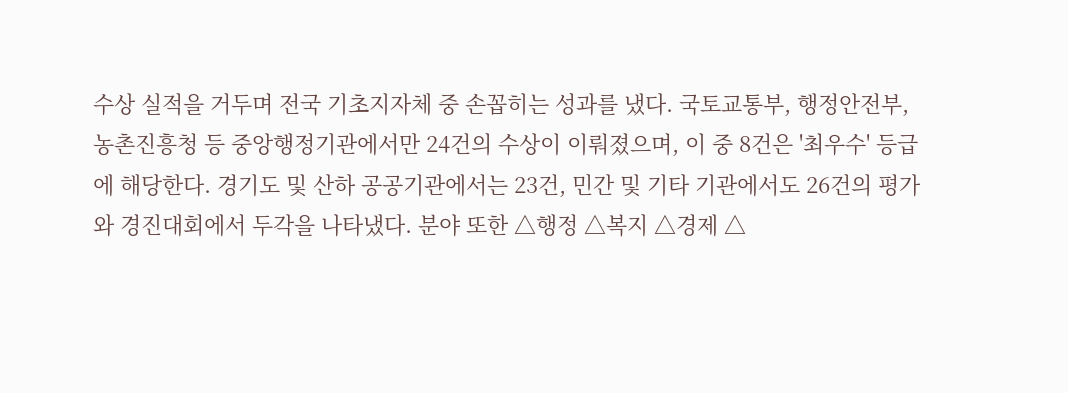수상 실적을 거두며 전국 기초지자체 중 손꼽히는 성과를 냈다. 국토교통부, 행정안전부, 농촌진흥청 등 중앙행정기관에서만 24건의 수상이 이뤄졌으며, 이 중 8건은 '최우수' 등급에 해당한다. 경기도 및 산하 공공기관에서는 23건, 민간 및 기타 기관에서도 26건의 평가와 경진대회에서 두각을 나타냈다. 분야 또한 △행정 △복지 △경제 △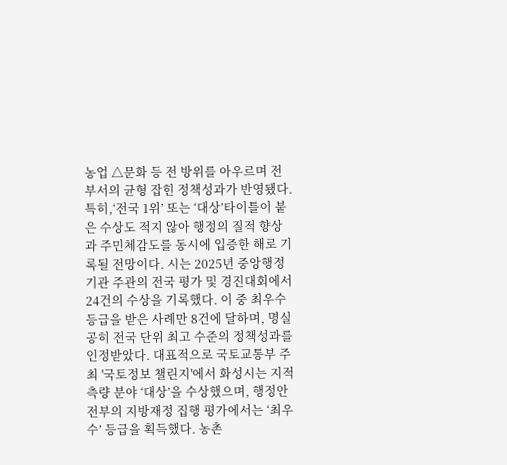농업 △문화 등 전 방위를 아우르며 전 부서의 균형 잡힌 정책성과가 반영됐다. 특히,‘전국 1위’ 또는 ‘대상’타이틀이 붙은 수상도 적지 않아 행정의 질적 향상과 주민체감도를 동시에 입증한 해로 기록될 전망이다. 시는 2025년 중앙행정기관 주관의 전국 평가 및 경진대회에서 24건의 수상을 기록했다. 이 중 최우수 등급을 받은 사례만 8건에 달하며, 명실공히 전국 단위 최고 수준의 정책성과를 인정받았다. 대표적으로 국토교통부 주최 '국토정보 챌린지'에서 화성시는 지적측량 분야 ‘대상’을 수상했으며, 행정안전부의 지방재정 집행 평가에서는 ‘최우수’ 등급을 획득했다. 농촌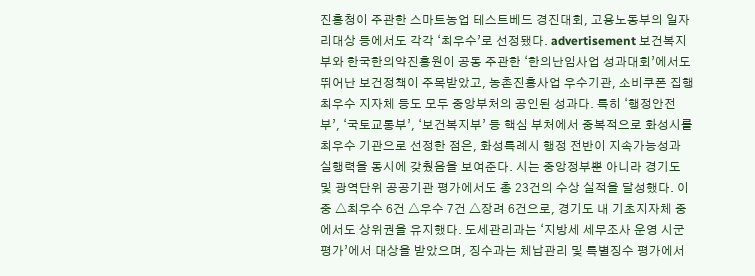진흥청이 주관한 스마트농업 테스트베드 경진대회, 고용노동부의 일자리대상 등에서도 각각 ‘최우수’로 선정됐다. advertisement 보건복지부와 한국한의약진흥원이 공동 주관한 ‘한의난임사업 성과대회’에서도 뛰어난 보건정책이 주목받았고, 농촌진흥사업 우수기관, 소비쿠폰 집행 최우수 지자체 등도 모두 중앙부처의 공인된 성과다. 특히 ‘행정안전부’, ‘국토교통부’, ‘보건복지부’ 등 핵심 부처에서 중복적으로 화성시를 최우수 기관으로 선정한 점은, 화성특례시 행정 전반이 지속가능성과 실행력을 동시에 갖췄음을 보여준다. 시는 중앙정부뿐 아니라 경기도 및 광역단위 공공기관 평가에서도 총 23건의 수상 실적을 달성했다. 이 중 △최우수 6건 △우수 7건 △장려 6건으로, 경기도 내 기초지자체 중에서도 상위권을 유지했다. 도세관리과는 ‘지방세 세무조사 운영 시군 평가’에서 대상을 받았으며, 징수과는 체납관리 및 특별징수 평가에서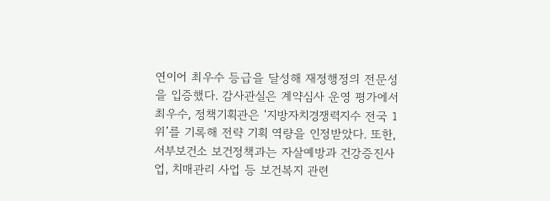연이어 최우수 등급을 달성해 재정행정의 전문성을 입증했다. 감사관실은 계약심사 운영 평가에서 최우수, 정책기획관은 ‘지방자치경쟁력지수 전국 1위’를 기록해 전략 기획 역량을 인정받았다. 또한, 서부보건소 보건정책과는 자살예방과 건강증진사업, 치매관리 사업 등 보건복지 관련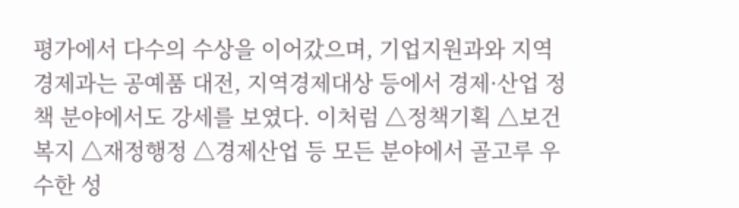평가에서 다수의 수상을 이어갔으며, 기업지원과와 지역경제과는 공예품 대전, 지역경제대상 등에서 경제·산업 정책 분야에서도 강세를 보였다. 이처럼 △정책기획 △보건복지 △재정행정 △경제산업 등 모든 분야에서 골고루 우수한 성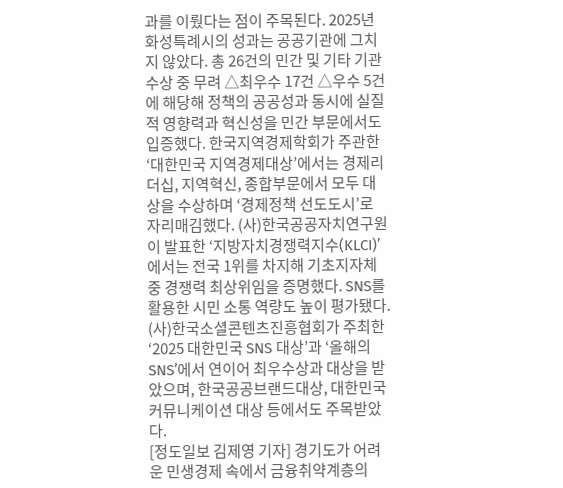과를 이뤘다는 점이 주목된다. 2025년 화성특례시의 성과는 공공기관에 그치지 않았다. 총 26건의 민간 및 기타 기관 수상 중 무려 △최우수 17건 △우수 5건에 해당해 정책의 공공성과 동시에 실질적 영향력과 혁신성을 민간 부문에서도 입증했다. 한국지역경제학회가 주관한 ‘대한민국 지역경제대상’에서는 경제리더십, 지역혁신, 종합부문에서 모두 대상을 수상하며 ‘경제정책 선도도시’로 자리매김했다. (사)한국공공자치연구원이 발표한 ‘지방자치경쟁력지수(KLCI)’에서는 전국 1위를 차지해 기초지자체 중 경쟁력 최상위임을 증명했다. SNS를 활용한 시민 소통 역량도 높이 평가됐다. (사)한국소셜콘텐츠진흥협회가 주최한 ‘2025 대한민국 SNS 대상’과 ‘올해의 SNS’에서 연이어 최우수상과 대상을 받았으며, 한국공공브랜드대상, 대한민국 커뮤니케이션 대상 등에서도 주목받았다.
[정도일보 김제영 기자] 경기도가 어려운 민생경제 속에서 금융취약계층의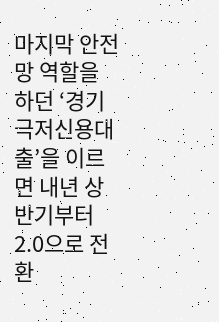마지막 안전망 역할을 하던 ‘경기 극저신용대출’을 이르면 내년 상반기부터 2.0으로 전환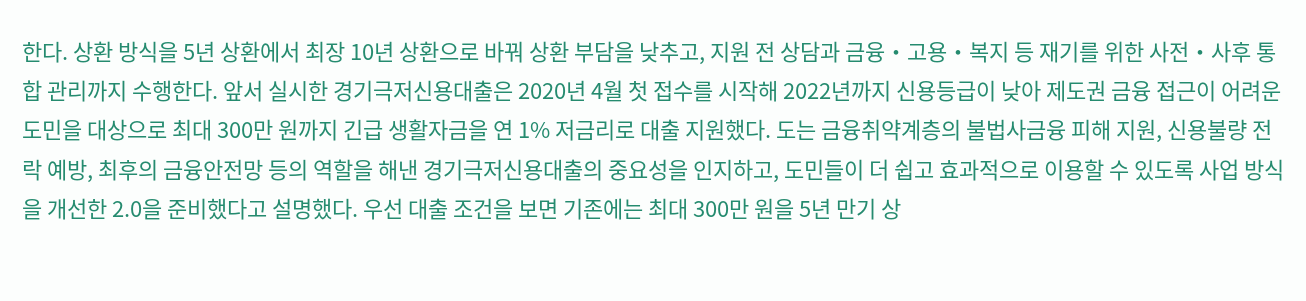한다. 상환 방식을 5년 상환에서 최장 10년 상환으로 바꿔 상환 부담을 낮추고, 지원 전 상담과 금융‧고용‧복지 등 재기를 위한 사전‧사후 통합 관리까지 수행한다. 앞서 실시한 경기극저신용대출은 2020년 4월 첫 접수를 시작해 2022년까지 신용등급이 낮아 제도권 금융 접근이 어려운 도민을 대상으로 최대 300만 원까지 긴급 생활자금을 연 1% 저금리로 대출 지원했다. 도는 금융취약계층의 불법사금융 피해 지원, 신용불량 전락 예방, 최후의 금융안전망 등의 역할을 해낸 경기극저신용대출의 중요성을 인지하고, 도민들이 더 쉽고 효과적으로 이용할 수 있도록 사업 방식을 개선한 2.0을 준비했다고 설명했다. 우선 대출 조건을 보면 기존에는 최대 300만 원을 5년 만기 상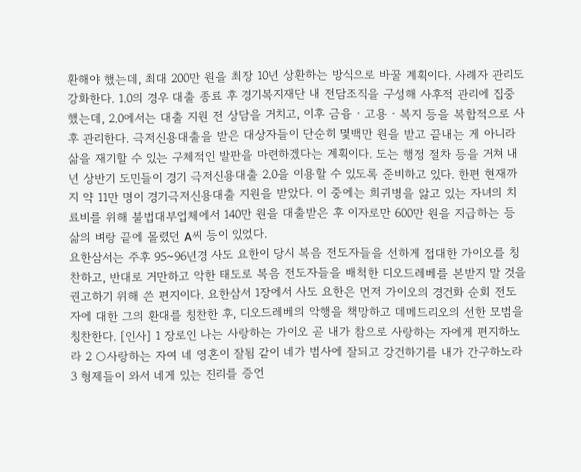환해야 했는데, 최대 200만 원을 최장 10년 상환하는 방식으로 바꿀 계획이다. 사례자 관리도 강화한다. 1.0의 경우 대출 종료 후 경기복지재단 내 전담조직을 구성해 사후적 관리에 집중했는데, 2.0에서는 대출 지원 전 상담을 거치고, 이후 금융‧고용‧복지 등을 복합적으로 사후 관리한다. 극저신용대출을 받은 대상자들이 단순히 몇백만 원을 받고 끝내는 게 아니라 삶을 재기할 수 있는 구체적인 발판을 마련하겠다는 계획이다. 도는 행정 절차 등을 거쳐 내년 상반기 도민들이 경기 극저신용대출 2.0을 이용할 수 있도록 준비하고 있다. 한편 현재까지 약 11만 명이 경기극저신용대출 지원을 받았다. 이 중에는 희귀병을 앓고 있는 자녀의 치료비를 위해 불법대부업체에서 140만 원을 대출받은 후 이자로만 600만 원을 지급하는 등 삶의 벼랑 끝에 몰렸던 A씨 등이 있었다.
요한삼서는 주후 95~96년경 사도 요한이 당시 복음 전도자들을 선하게 접대한 가이오를 칭찬하고, 반대로 거만하고 악한 태도로 복음 전도자들을 배척한 디오드레베를 본받지 말 것을 권고하기 위해 쓴 편지이다. 요한삼서 1장에서 사도 요한은 먼저 가이오의 경건화 순회 전도자에 대한 그의 환대를 칭찬한 후, 디오드레베의 악행을 책망하고 데메드리오의 선한 모범을 칭찬한다. [인사] 1 장로인 나는 사랑하는 가이오 곧 내가 참으로 사랑하는 자에게 편지하노라 2 ○사랑하는 자여 네 영혼이 잘됨 같이 네가 범사에 잘되고 강건하기를 내가 간구하노라 3 형제들이 와서 네게 있는 진리를 증언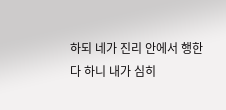하되 네가 진리 안에서 행한다 하니 내가 심히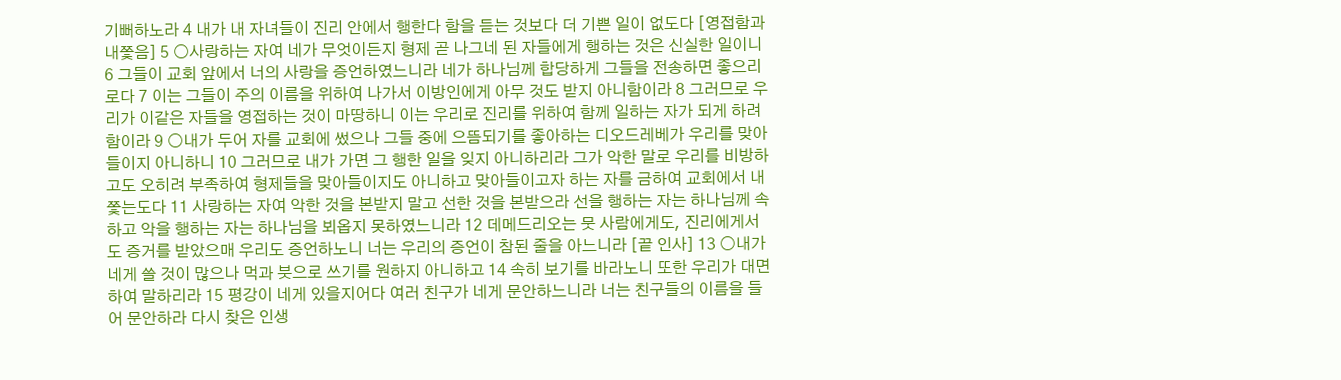기뻐하노라 4 내가 내 자녀들이 진리 안에서 행한다 함을 듣는 것보다 더 기쁜 일이 없도다 [영접함과 내쫓음] 5 ○사랑하는 자여 네가 무엇이든지 형제 곧 나그네 된 자들에게 행하는 것은 신실한 일이니 6 그들이 교회 앞에서 너의 사랑을 증언하였느니라 네가 하나님께 합당하게 그들을 전송하면 좋으리로다 7 이는 그들이 주의 이름을 위하여 나가서 이방인에게 아무 것도 받지 아니함이라 8 그러므로 우리가 이같은 자들을 영접하는 것이 마땅하니 이는 우리로 진리를 위하여 함께 일하는 자가 되게 하려 함이라 9 ○내가 두어 자를 교회에 썼으나 그들 중에 으뜸되기를 좋아하는 디오드레베가 우리를 맞아들이지 아니하니 10 그러므로 내가 가면 그 행한 일을 잊지 아니하리라 그가 악한 말로 우리를 비방하고도 오히려 부족하여 형제들을 맞아들이지도 아니하고 맞아들이고자 하는 자를 금하여 교회에서 내쫓는도다 11 사랑하는 자여 악한 것을 본받지 말고 선한 것을 본받으라 선을 행하는 자는 하나님께 속하고 악을 행하는 자는 하나님을 뵈옵지 못하였느니라 12 데메드리오는 뭇 사람에게도, 진리에게서도 증거를 받았으매 우리도 증언하노니 너는 우리의 증언이 참된 줄을 아느니라 [끝 인사] 13 ○내가 네게 쓸 것이 많으나 먹과 붓으로 쓰기를 원하지 아니하고 14 속히 보기를 바라노니 또한 우리가 대면하여 말하리라 15 평강이 네게 있을지어다 여러 친구가 네게 문안하느니라 너는 친구들의 이름을 들어 문안하라 다시 찾은 인생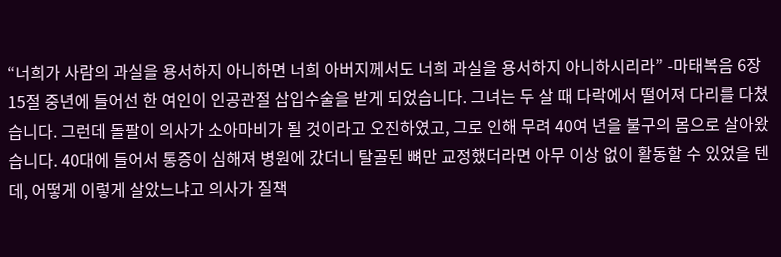“너희가 사람의 과실을 용서하지 아니하면 너희 아버지께서도 너희 과실을 용서하지 아니하시리라” -마태복음 6장15절 중년에 들어선 한 여인이 인공관절 삽입수술을 받게 되었습니다. 그녀는 두 살 때 다락에서 떨어져 다리를 다쳤습니다. 그런데 돌팔이 의사가 소아마비가 될 것이라고 오진하였고, 그로 인해 무려 40여 년을 불구의 몸으로 살아왔습니다. 40대에 들어서 통증이 심해져 병원에 갔더니 탈골된 뼈만 교정했더라면 아무 이상 없이 활동할 수 있었을 텐데, 어떻게 이렇게 살았느냐고 의사가 질책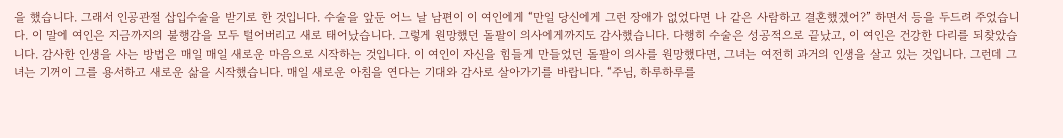을 했습니다. 그래서 인공관절 삽입수술을 받기로 한 것입니다. 수술을 앞둔 어느 날 남편이 이 여인에게 “만일 당신에게 그런 장애가 없었다면 나 같은 사람하고 결혼했겠어?” 하면서 등을 두드려 주었습니다. 이 말에 여인은 지금까지의 불행감을 모두 털어버리고 새로 태어났습니다. 그렇게 원망했던 돌팔이 의사에게까지도 감사했습니다. 다행히 수술은 성공적으로 끝났고, 이 여인은 건강한 다리를 되찾았습니다. 감사한 인생을 사는 방법은 매일 매일 새로운 마음으로 시작하는 것입니다. 이 여인이 자신을 힘들게 만들었던 돌팔이 의사를 원망했다면, 그녀는 여전히 과거의 인생을 살고 있는 것입니다. 그런데 그녀는 기꺼이 그를 용서하고 새로운 삶을 시작했습니다. 매일 새로운 아침을 연다는 기대와 감사로 살아가기를 바랍니다. “주님, 하루하루를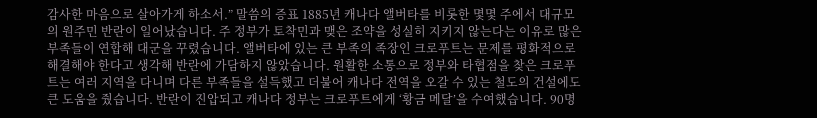감사한 마음으로 살아가게 하소서.” 말씀의 증표 1885년 캐나다 앨버타를 비롯한 몇몇 주에서 대규모의 원주민 반란이 일어났습니다. 주 정부가 토착민과 맺은 조약을 성실히 지키지 않는다는 이유로 많은 부족들이 연합해 대군을 꾸렸습니다. 앨버타에 있는 큰 부족의 족장인 크로푸트는 문제를 평화적으로 해결해야 한다고 생각해 반란에 가담하지 않았습니다. 원활한 소통으로 정부와 타협점을 찾은 크로푸트는 여러 지역을 다니며 다른 부족들을 설득했고 더불어 캐나다 전역을 오갈 수 있는 철도의 건설에도 큰 도움을 줬습니다. 반란이 진압되고 캐나다 정부는 크로푸트에게 ‘황금 메달’을 수여했습니다. 90명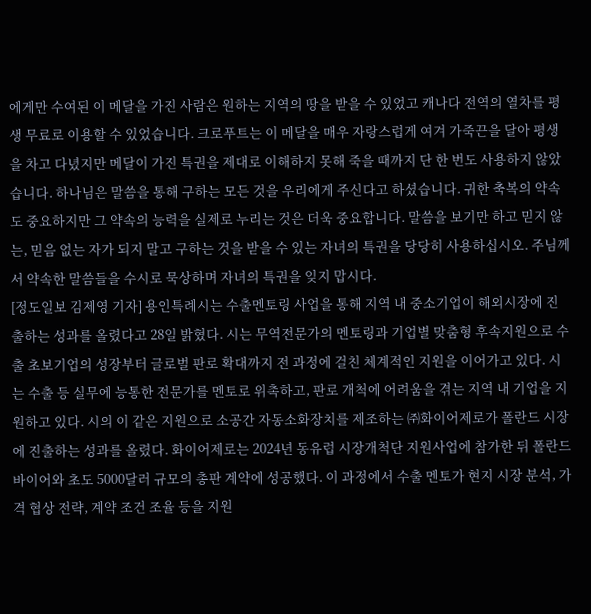에게만 수여된 이 메달을 가진 사람은 원하는 지역의 땅을 받을 수 있었고 캐나다 전역의 열차를 평생 무료로 이용할 수 있었습니다. 크로푸트는 이 메달을 매우 자랑스럽게 여겨 가죽끈을 달아 평생을 차고 다녔지만 메달이 가진 특권을 제대로 이해하지 못해 죽을 때까지 단 한 번도 사용하지 않았습니다. 하나님은 말씀을 통해 구하는 모든 것을 우리에게 주신다고 하셨습니다. 귀한 축복의 약속도 중요하지만 그 약속의 능력을 실제로 누리는 것은 더욱 중요합니다. 말씀을 보기만 하고 믿지 않는, 믿음 없는 자가 되지 말고 구하는 것을 받을 수 있는 자녀의 특권을 당당히 사용하십시오. 주님께서 약속한 말씀들을 수시로 묵상하며 자녀의 특권을 잊지 맙시다.
[정도일보 김제영 기자] 용인특례시는 수출멘토링 사업을 통해 지역 내 중소기업이 해외시장에 진출하는 성과를 올렸다고 28일 밝혔다. 시는 무역전문가의 멘토링과 기업별 맞춤형 후속지원으로 수출 초보기업의 성장부터 글로벌 판로 확대까지 전 과정에 걸친 체계적인 지원을 이어가고 있다. 시는 수출 등 실무에 능통한 전문가를 멘토로 위촉하고, 판로 개척에 어려움을 겪는 지역 내 기업을 지원하고 있다. 시의 이 같은 지원으로 소공간 자동소화장치를 제조하는 ㈜화이어제로가 폴란드 시장에 진출하는 성과를 올렸다. 화이어제로는 2024년 동유럽 시장개척단 지원사업에 참가한 뒤 폴란드 바이어와 초도 5000달러 규모의 총판 계약에 성공했다. 이 과정에서 수출 멘토가 현지 시장 분석, 가격 협상 전략, 계약 조건 조율 등을 지원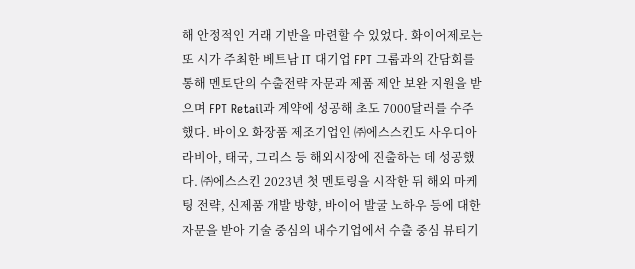해 안정적인 거래 기반을 마련할 수 있었다. 화이어제로는 또 시가 주최한 베트남 IT 대기업 FPT 그룹과의 간담회를 통해 멘토단의 수출전략 자문과 제품 제안 보완 지원을 받으며 FPT Retail과 계약에 성공해 초도 7000달러를 수주했다. 바이오 화장품 제조기업인 ㈜에스스킨도 사우디아라비아, 태국, 그리스 등 해외시장에 진출하는 데 성공했다. ㈜에스스킨 2023년 첫 멘토링을 시작한 뒤 해외 마케팅 전략, 신제품 개발 방향, 바이어 발굴 노하우 등에 대한 자문을 받아 기술 중심의 내수기업에서 수출 중심 뷰티기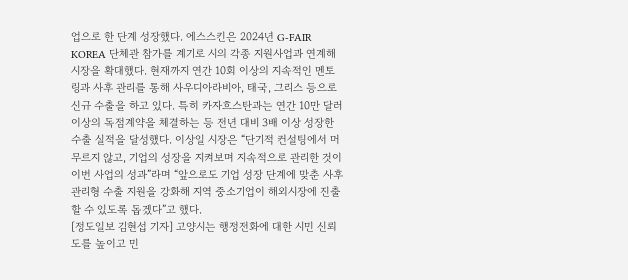업으로 한 단계 성장했다. 에스스킨은 2024년 G‑FAIR KOREA 단체관 참가를 계기로 시의 각종 지원사업과 연계해 시장을 확대했다. 현재까지 연간 10회 이상의 지속적인 멘토링과 사후 관리를 통해 사우디아라비아, 태국, 그리스 등으로 신규 수출을 하고 있다. 특히 카자흐스탄과는 연간 10만 달러 이상의 독점계약을 체결하는 등 전년 대비 3배 이상 성장한 수출 실적을 달성했다. 이상일 시장은 “단기적 컨설팅에서 머무르지 않고, 기업의 성장을 지켜보며 지속적으로 관리한 것이 이번 사업의 성과”라며 “앞으로도 기업 성장 단계에 맞춘 사후 관리형 수출 지원을 강화해 지역 중소기업이 해외시장에 진출할 수 있도록 돕겠다”고 했다.
[정도일보 김현섭 기자] 고양시는 행정전화에 대한 시민 신뢰도를 높이고 민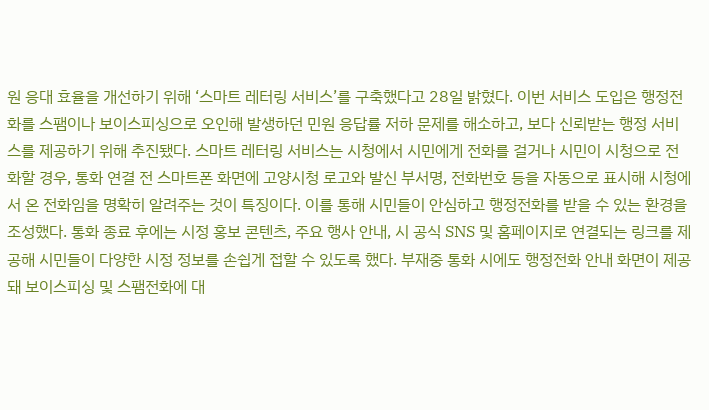원 응대 효율을 개선하기 위해 ‘스마트 레터링 서비스’를 구축했다고 28일 밝혔다. 이번 서비스 도입은 행정전화를 스팸이나 보이스피싱으로 오인해 발생하던 민원 응답률 저하 문제를 해소하고, 보다 신뢰받는 행정 서비스를 제공하기 위해 추진됐다. 스마트 레터링 서비스는 시청에서 시민에게 전화를 걸거나 시민이 시청으로 전화할 경우, 통화 연결 전 스마트폰 화면에 고양시청 로고와 발신 부서명, 전화번호 등을 자동으로 표시해 시청에서 온 전화임을 명확히 알려주는 것이 특징이다. 이를 통해 시민들이 안심하고 행정전화를 받을 수 있는 환경을 조성했다. 통화 종료 후에는 시정 홍보 콘텐츠, 주요 행사 안내, 시 공식 SNS 및 홈페이지로 연결되는 링크를 제공해 시민들이 다양한 시정 정보를 손쉽게 접할 수 있도록 했다. 부재중 통화 시에도 행정전화 안내 화면이 제공돼 보이스피싱 및 스팸전화에 대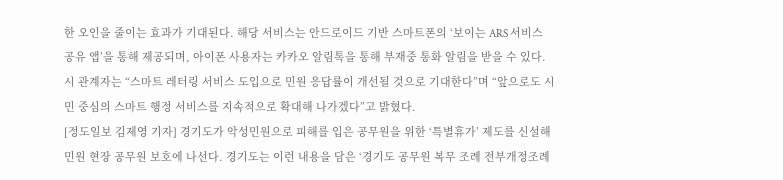한 오인을 줄이는 효과가 기대된다. 해당 서비스는 안드로이드 기반 스마트폰의 ‘보이는 ARS 서비스 공유 앱’을 통해 제공되며, 아이폰 사용자는 카카오 알림톡을 통해 부재중 통화 알림을 받을 수 있다. 시 관계자는 “스마트 레터링 서비스 도입으로 민원 응답률이 개선될 것으로 기대한다”며 “앞으로도 시민 중심의 스마트 행정 서비스를 지속적으로 확대해 나가겠다”고 밝혔다.
[정도일보 김제영 기자] 경기도가 악성민원으로 피해를 입은 공무원을 위한 ‘특별휴가’ 제도를 신설해 민원 현장 공무원 보호에 나선다. 경기도는 이런 내용을 담은 ‘경기도 공무원 복무 조례 전부개정조례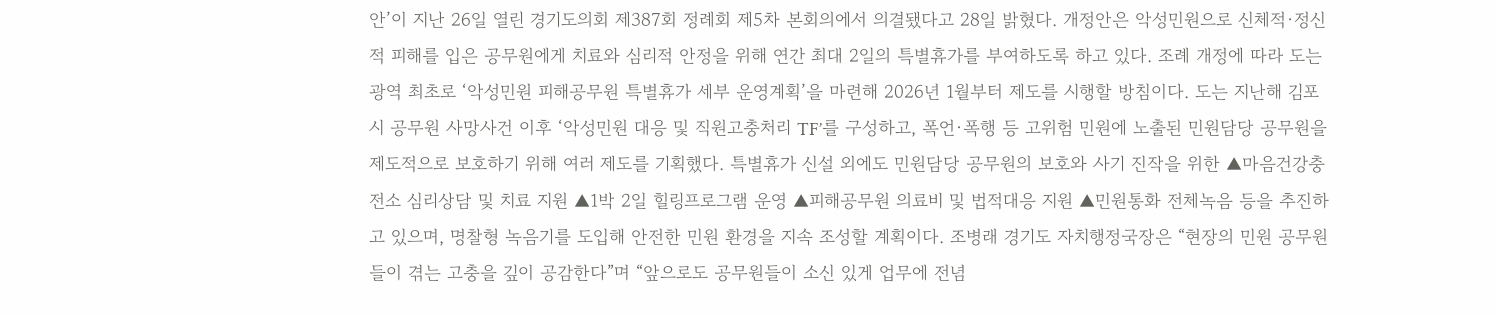안’이 지난 26일 열린 경기도의회 제387회 정례회 제5차 본회의에서 의결됐다고 28일 밝혔다. 개정안은 악성민원으로 신체적·정신적 피해를 입은 공무원에게 치료와 심리적 안정을 위해 연간 최대 2일의 특별휴가를 부여하도록 하고 있다. 조례 개정에 따라 도는 광역 최초로 ‘악성민원 피해공무원 특별휴가 세부 운영계획’을 마련해 2026년 1월부터 제도를 시행할 방침이다. 도는 지난해 김포시 공무원 사망사건 이후 ‘악성민원 대응 및 직원고충처리 TF’를 구성하고, 폭언·폭행 등 고위험 민원에 노출된 민원담당 공무원을 제도적으로 보호하기 위해 여러 제도를 기획했다. 특별휴가 신설 외에도 민원담당 공무원의 보호와 사기 진작을 위한 ▲마음건강충전소 심리상담 및 치료 지원 ▲1박 2일 힐링프로그램 운영 ▲피해공무원 의료비 및 법적대응 지원 ▲민원통화 전체녹음 등을 추진하고 있으며, 명찰형 녹음기를 도입해 안전한 민원 환경을 지속 조성할 계획이다. 조병래 경기도 자치행정국장은 “현장의 민원 공무원들이 겪는 고충을 깊이 공감한다”며 “앞으로도 공무원들이 소신 있게 업무에 전념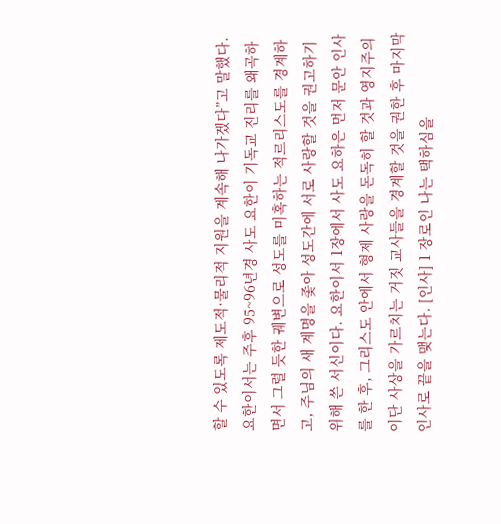할 수 있도록 제도적·물리적 지원을 계속해 나가겠다”고 말했다.
요한이서는 주후 95~96년경 사도 요한이 기독교 진리를 왜곡하면서 그럴 듯한 궤변으로 성도를 미혹하는 적르리스도를 경계하고, 주님의 새 계명을 좇아 성도간에 서로 사랑할 것을 권고하기 위해 쓴 서신이다. 요한이서 1장에서 사도 요하은 먼저 문안 인사를 한 후, 그리스도 안에서 형제 사랑을 돈독히 할 것과 영지주의 이단 사상을 가르치는 거짓 교사들을 경계할 것을 권한 후 마지막 인사로 끝을 맺는다. [인사] 1 장로인 나는 택하심을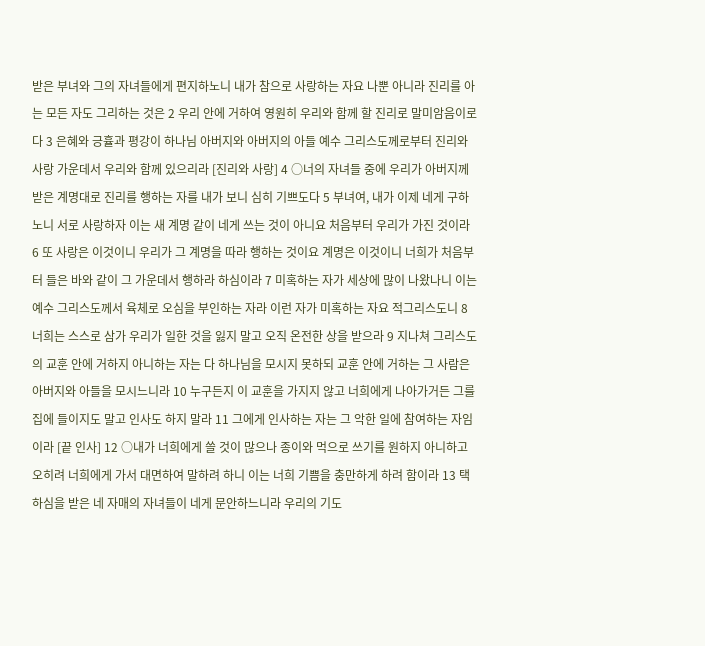받은 부녀와 그의 자녀들에게 편지하노니 내가 참으로 사랑하는 자요 나뿐 아니라 진리를 아는 모든 자도 그리하는 것은 2 우리 안에 거하여 영원히 우리와 함께 할 진리로 말미암음이로다 3 은혜와 긍휼과 평강이 하나님 아버지와 아버지의 아들 예수 그리스도께로부터 진리와 사랑 가운데서 우리와 함께 있으리라 [진리와 사랑] 4 ○너의 자녀들 중에 우리가 아버지께 받은 계명대로 진리를 행하는 자를 내가 보니 심히 기쁘도다 5 부녀여, 내가 이제 네게 구하노니 서로 사랑하자 이는 새 계명 같이 네게 쓰는 것이 아니요 처음부터 우리가 가진 것이라 6 또 사랑은 이것이니 우리가 그 계명을 따라 행하는 것이요 계명은 이것이니 너희가 처음부터 들은 바와 같이 그 가운데서 행하라 하심이라 7 미혹하는 자가 세상에 많이 나왔나니 이는 예수 그리스도께서 육체로 오심을 부인하는 자라 이런 자가 미혹하는 자요 적그리스도니 8 너희는 스스로 삼가 우리가 일한 것을 잃지 말고 오직 온전한 상을 받으라 9 지나쳐 그리스도의 교훈 안에 거하지 아니하는 자는 다 하나님을 모시지 못하되 교훈 안에 거하는 그 사람은 아버지와 아들을 모시느니라 10 누구든지 이 교훈을 가지지 않고 너희에게 나아가거든 그를 집에 들이지도 말고 인사도 하지 말라 11 그에게 인사하는 자는 그 악한 일에 참여하는 자임이라 [끝 인사] 12 ○내가 너희에게 쓸 것이 많으나 종이와 먹으로 쓰기를 원하지 아니하고 오히려 너희에게 가서 대면하여 말하려 하니 이는 너희 기쁨을 충만하게 하려 함이라 13 택하심을 받은 네 자매의 자녀들이 네게 문안하느니라 우리의 기도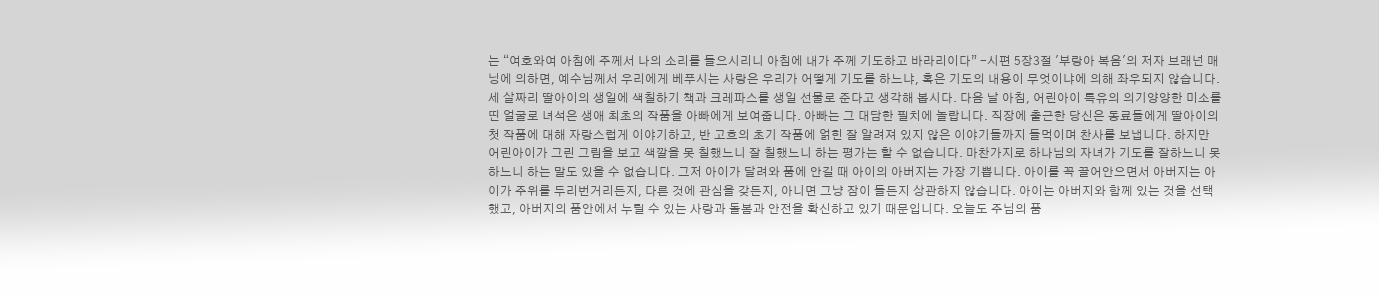는 “여호와여 아침에 주께서 나의 소리를 들으시리니 아침에 내가 주께 기도하고 바라리이다” -시편 5장3절 '부랑아 복음'의 저자 브래넌 매닝에 의하면, 예수님께서 우리에게 베푸시는 사랑은 우리가 어떻게 기도를 하느냐, 혹은 기도의 내용이 무엇이냐에 의해 좌우되지 않습니다. 세 살짜리 딸아이의 생일에 색칠하기 책과 크레파스를 생일 선물로 준다고 생각해 봅시다. 다음 날 아침, 어린아이 특유의 의기양양한 미소를 띤 얼굴로 녀석은 생애 최초의 작품을 아빠에게 보여줍니다. 아빠는 그 대담한 필치에 놀랍니다. 직장에 출근한 당신은 동료들에게 딸아이의 첫 작품에 대해 자랑스럽게 이야기하고, 반 고흐의 초기 작품에 얽힌 잘 알려져 있지 않은 이야기들까지 들먹이며 찬사를 보냅니다. 하지만 어린아이가 그린 그림을 보고 색깔을 못 칠했느니 잘 칠했느니 하는 평가는 할 수 없습니다. 마찬가지로 하나님의 자녀가 기도를 잘하느니 못하느니 하는 말도 있을 수 없습니다. 그저 아이가 달려와 품에 안길 때 아이의 아버지는 가장 기쁩니다. 아이를 꼭 끌어안으면서 아버지는 아이가 주위를 두리번거리든지, 다른 것에 관심을 갖든지, 아니면 그냥 잠이 들든지 상관하지 않습니다. 아이는 아버지와 함께 있는 것을 선택했고, 아버지의 품안에서 누릴 수 있는 사랑과 돌봄과 안전을 확신하고 있기 때문입니다. 오늘도 주님의 품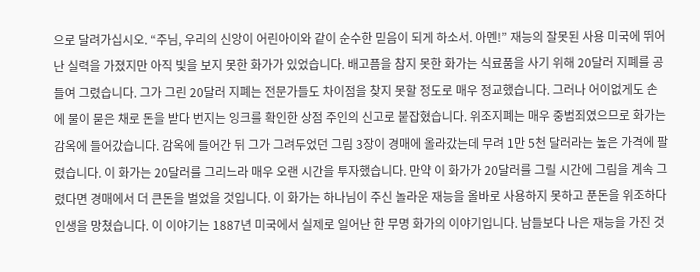으로 달려가십시오. “주님, 우리의 신앙이 어린아이와 같이 순수한 믿음이 되게 하소서. 아멘!” 재능의 잘못된 사용 미국에 뛰어난 실력을 가졌지만 아직 빛을 보지 못한 화가가 있었습니다. 배고픔을 참지 못한 화가는 식료품을 사기 위해 20달러 지폐를 공들여 그렸습니다. 그가 그린 20달러 지폐는 전문가들도 차이점을 찾지 못할 정도로 매우 정교했습니다. 그러나 어이없게도 손에 물이 묻은 채로 돈을 받다 번지는 잉크를 확인한 상점 주인의 신고로 붙잡혔습니다. 위조지폐는 매우 중범죄였으므로 화가는 감옥에 들어갔습니다. 감옥에 들어간 뒤 그가 그려두었던 그림 3장이 경매에 올라갔는데 무려 1만 5천 달러라는 높은 가격에 팔렸습니다. 이 화가는 20달러를 그리느라 매우 오랜 시간을 투자했습니다. 만약 이 화가가 20달러를 그릴 시간에 그림을 계속 그렸다면 경매에서 더 큰돈을 벌었을 것입니다. 이 화가는 하나님이 주신 놀라운 재능을 올바로 사용하지 못하고 푼돈을 위조하다 인생을 망쳤습니다. 이 이야기는 1887년 미국에서 실제로 일어난 한 무명 화가의 이야기입니다. 남들보다 나은 재능을 가진 것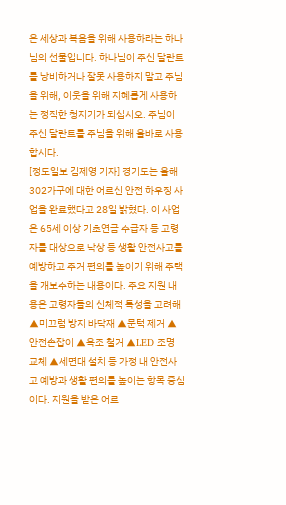은 세상과 복음을 위해 사용하라는 하나님의 선물입니다. 하나님이 주신 달란트를 낭비하거나 잘못 사용하지 말고 주님을 위해, 이웃을 위해 지혜롭게 사용하는 정직한 청지기가 되십시오. 주님이 주신 달란트를 주님을 위해 올바로 사용합시다.
[정도일보 김제영 기자] 경기도는 올해 302가구에 대한 어르신 안전 하우징 사업을 완료했다고 28일 밝혔다. 이 사업은 65세 이상 기초연금 수급자 등 고령자를 대상으로 낙상 등 생활 안전사고를 예방하고 주거 편의를 높이기 위해 주택을 개보수하는 내용이다. 주요 지원 내용은 고령자들의 신체적 특성을 고려해 ▲미끄럼 방지 바닥재 ▲문턱 제거 ▲안전손잡이 ▲욕조 철거 ▲LED 조명 교체 ▲세면대 설치 등 가정 내 안전사고 예방과 생활 편의를 높이는 항목 중심이다. 지원을 받은 어르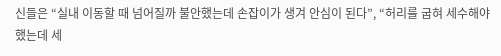신들은 “실내 이동할 때 넘어질까 불안했는데 손잡이가 생겨 안심이 된다”, “허리를 굽혀 세수해야 했는데 세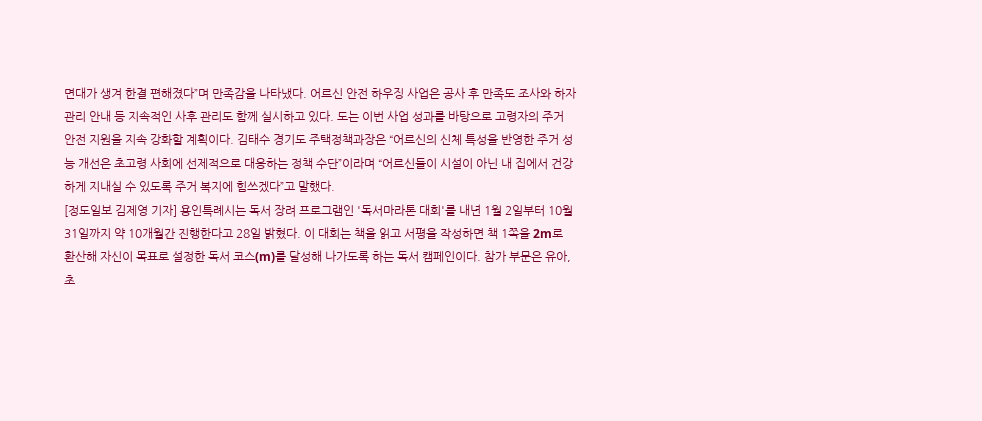면대가 생겨 한결 편해졌다”며 만족감을 나타냈다. 어르신 안전 하우징 사업은 공사 후 만족도 조사와 하자 관리 안내 등 지속적인 사후 관리도 함께 실시하고 있다. 도는 이번 사업 성과를 바탕으로 고령자의 주거 안전 지원을 지속 강화할 계획이다. 김태수 경기도 주택정책과장은 “어르신의 신체 특성을 반영한 주거 성능 개선은 초고령 사회에 선제적으로 대응하는 정책 수단”이라며 “어르신들이 시설이 아닌 내 집에서 건강하게 지내실 수 있도록 주거 복지에 힘쓰겠다”고 말했다.
[정도일보 김제영 기자] 용인특례시는 독서 장려 프로그램인 '독서마라톤 대회'를 내년 1월 2일부터 10월 31일까지 약 10개월간 진행한다고 28일 밝혔다. 이 대회는 책을 읽고 서평을 작성하면 책 1쪽을 2m로 환산해 자신이 목표로 설정한 독서 코스(m)를 달성해 나가도록 하는 독서 캠페인이다. 참가 부문은 유아, 초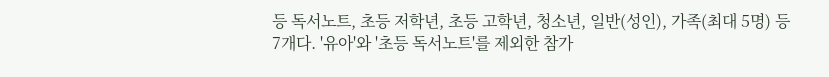등 독서노트, 초등 저학년, 초등 고학년, 청소년, 일반(성인), 가족(최대 5명) 등 7개다. '유아'와 '초등 독서노트'를 제외한 참가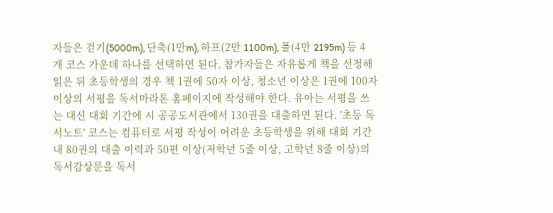자들은 걷기(5000m), 단축(1만m), 하프(2만 1100m), 풀(4만 2195m) 등 4개 코스 가운데 하나를 선택하면 된다. 참가자들은 자유롭게 책을 선정해 읽은 뒤 초등학생의 경우 책 1권에 50자 이상, 청소년 이상은 1권에 100자 이상의 서평을 독서마라톤 홈페이지에 작성해야 한다. 유아는 서평을 쓰는 대신 대회 기간에 시 공공도서관에서 130권을 대출하면 된다. '초등 독서노트' 코스는 컴퓨터로 서평 작성이 어려운 초등학생을 위해 대회 기간 내 80권의 대출 이력과 50편 이상(저학년 5줄 이상, 고학년 8줄 이상)의 독서감상문을 독서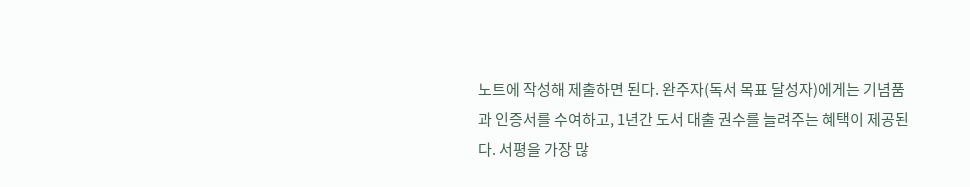노트에 작성해 제출하면 된다. 완주자(독서 목표 달성자)에게는 기념품과 인증서를 수여하고, 1년간 도서 대출 권수를 늘려주는 혜택이 제공된다. 서평을 가장 많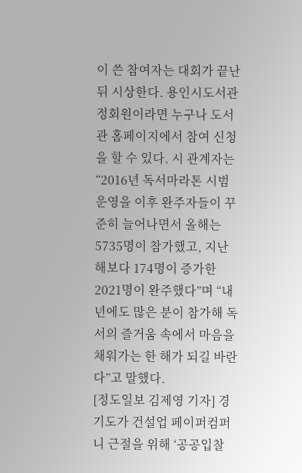이 쓴 참여자는 대회가 끝난 뒤 시상한다. 용인시도서관 정회원이라면 누구나 도서관 홈페이지에서 참여 신청을 할 수 있다. 시 관계자는 “2016년 독서마라톤 시범운영을 이후 완주자들이 꾸준히 늘어나면서 올해는 5735명이 참가했고, 지난해보다 174명이 증가한 2021명이 완주했다”며 “내년에도 많은 분이 참가해 독서의 즐거움 속에서 마음을 채워가는 한 해가 되길 바란다”고 말했다.
[정도일보 김제영 기자] 경기도가 건설업 페이퍼컴퍼니 근절을 위해 ‘공공입찰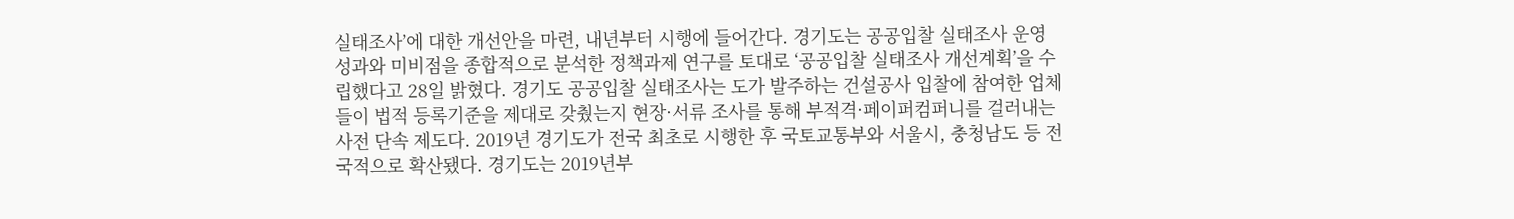실태조사’에 대한 개선안을 마련, 내년부터 시행에 들어간다. 경기도는 공공입찰 실태조사 운영 성과와 미비점을 종합적으로 분석한 정책과제 연구를 토대로 ‘공공입찰 실태조사 개선계획’을 수립했다고 28일 밝혔다. 경기도 공공입찰 실태조사는 도가 발주하는 건설공사 입찰에 참여한 업체들이 법적 등록기준을 제대로 갖췄는지 현장·서류 조사를 통해 부적격·페이퍼컴퍼니를 걸러내는 사전 단속 제도다. 2019년 경기도가 전국 최초로 시행한 후 국토교통부와 서울시, 충청남도 등 전국적으로 확산됐다. 경기도는 2019년부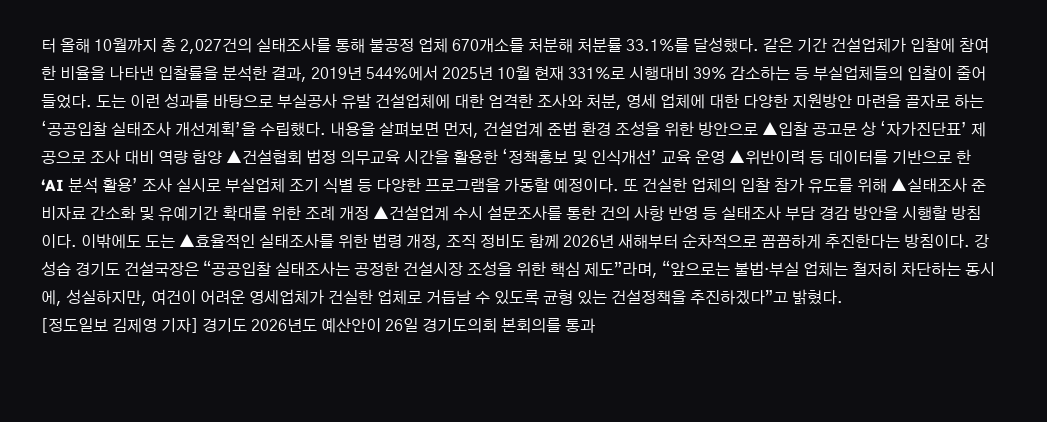터 올해 10월까지 총 2,027건의 실태조사를 통해 불공정 업체 670개소를 처분해 처분률 33.1%를 달성했다. 같은 기간 건설업체가 입찰에 참여한 비율을 나타낸 입찰률을 분석한 결과, 2019년 544%에서 2025년 10월 현재 331%로 시행대비 39% 감소하는 등 부실업체들의 입찰이 줄어 들었다. 도는 이런 성과를 바탕으로 부실공사 유발 건설업체에 대한 엄격한 조사와 처분, 영세 업체에 대한 다양한 지원방안 마련을 골자로 하는 ‘공공입찰 실태조사 개선계획’을 수립했다. 내용을 살펴보면 먼저, 건설업계 준법 환경 조성을 위한 방안으로 ▲입찰 공고문 상 ‘자가진단표’ 제공으로 조사 대비 역량 함양 ▲건설협회 법정 의무교육 시간을 활용한 ‘정책홍보 및 인식개선’ 교육 운영 ▲위반이력 등 데이터를 기반으로 한 ‘AI 분석 활용’ 조사 실시로 부실업체 조기 식별 등 다양한 프로그램을 가동할 예정이다. 또 건실한 업체의 입찰 참가 유도를 위해 ▲실태조사 준비자료 간소화 및 유예기간 확대를 위한 조례 개정 ▲건설업계 수시 설문조사를 통한 건의 사항 반영 등 실태조사 부담 경감 방안을 시행할 방침이다. 이밖에도 도는 ▲효율적인 실태조사를 위한 법령 개정, 조직 정비도 함께 2026년 새해부터 순차적으로 꼼꼼하게 추진한다는 방침이다. 강성습 경기도 건설국장은 “공공입찰 실태조사는 공정한 건설시장 조성을 위한 핵심 제도”라며, “앞으로는 불법·부실 업체는 철저히 차단하는 동시에, 성실하지만, 여건이 어려운 영세업체가 건실한 업체로 거듭날 수 있도록 균형 있는 건설정책을 추진하겠다”고 밝혔다.
[정도일보 김제영 기자] 경기도 2026년도 예산안이 26일 경기도의회 본회의를 통과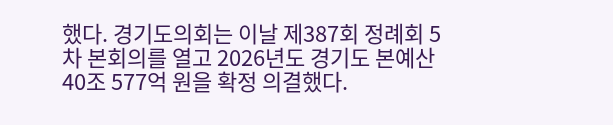했다. 경기도의회는 이날 제387회 정례회 5차 본회의를 열고 2026년도 경기도 본예산 40조 577억 원을 확정 의결했다.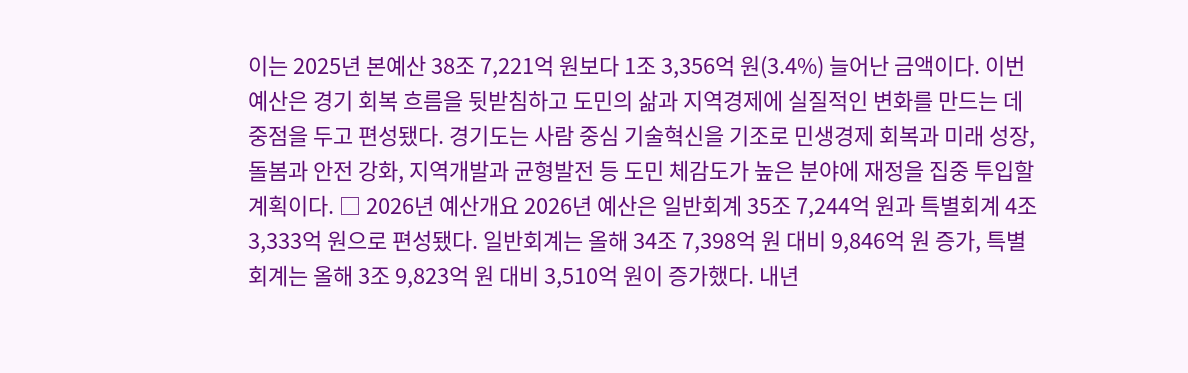이는 2025년 본예산 38조 7,221억 원보다 1조 3,356억 원(3.4%) 늘어난 금액이다. 이번 예산은 경기 회복 흐름을 뒷받침하고 도민의 삶과 지역경제에 실질적인 변화를 만드는 데 중점을 두고 편성됐다. 경기도는 사람 중심 기술혁신을 기조로 민생경제 회복과 미래 성장, 돌봄과 안전 강화, 지역개발과 균형발전 등 도민 체감도가 높은 분야에 재정을 집중 투입할 계획이다. □ 2026년 예산개요 2026년 예산은 일반회계 35조 7,244억 원과 특별회계 4조 3,333억 원으로 편성됐다. 일반회계는 올해 34조 7,398억 원 대비 9,846억 원 증가, 특별회계는 올해 3조 9,823억 원 대비 3,510억 원이 증가했다. 내년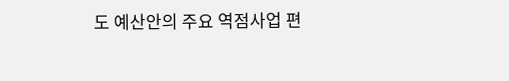도 예산안의 주요 역점사업 편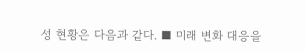성 현황은 다음과 같다. ■ 미래 변화 대응을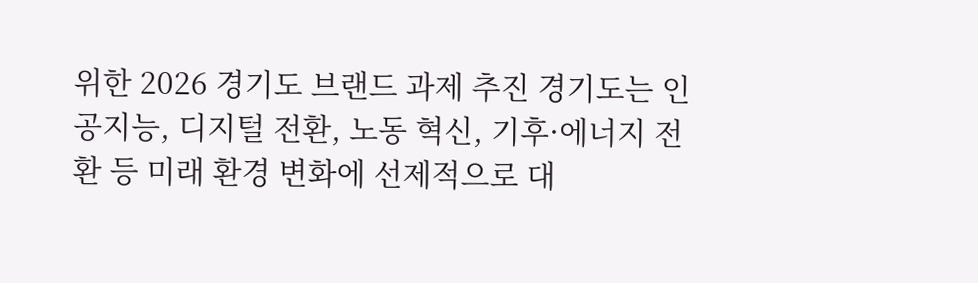위한 2026 경기도 브랜드 과제 추진 경기도는 인공지능, 디지털 전환, 노동 혁신, 기후·에너지 전환 등 미래 환경 변화에 선제적으로 대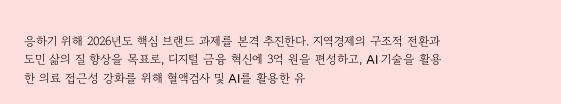응하기 위해 2026년도 핵심 브랜드 과제를 본격 추진한다. 지역경제의 구조적 전환과 도민 삶의 질 향상을 목표로, 디지털 금융 혁신에 3억 원을 편성하고, AI 기술을 활용한 의료 접근성 강화를 위해 혈액검사 및 AI를 활용한 유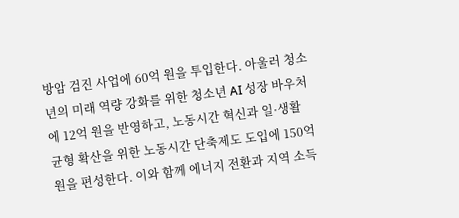방암 검진 사업에 60억 원을 투입한다. 아울러 청소년의 미래 역량 강화를 위한 청소년 AI 성장 바우처에 12억 원을 반영하고, 노동시간 혁신과 일·생활 균형 확산을 위한 노동시간 단축제도 도입에 150억 원을 편성한다. 이와 함께 에너지 전환과 지역 소득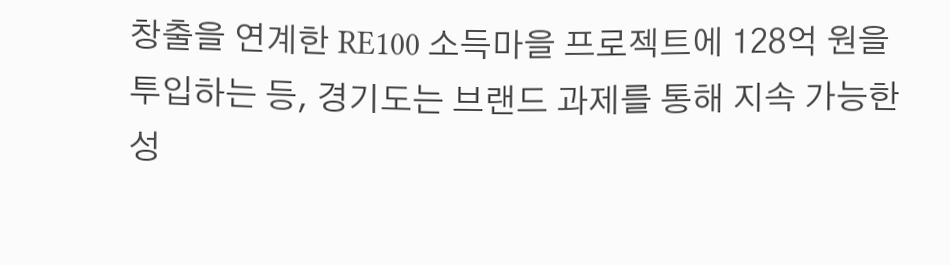창출을 연계한 RE100 소득마을 프로젝트에 128억 원을 투입하는 등, 경기도는 브랜드 과제를 통해 지속 가능한 성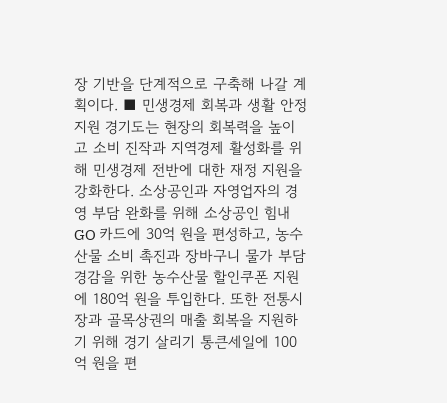장 기반을 단계적으로 구축해 나갈 계획이다. ■ 민생경제 회복과 생활 안정 지원 경기도는 현장의 회복력을 높이고 소비 진작과 지역경제 활성화를 위해 민생경제 전반에 대한 재정 지원을 강화한다. 소상공인과 자영업자의 경영 부담 완화를 위해 소상공인 힘내GO 카드에 30억 원을 편성하고, 농수산물 소비 촉진과 장바구니 물가 부담 경감을 위한 농수산물 할인쿠폰 지원에 180억 원을 투입한다. 또한 전통시장과 골목상권의 매출 회복을 지원하기 위해 경기 살리기 통큰세일에 100억 원을 편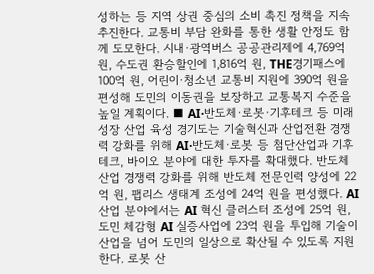성하는 등 지역 상권 중심의 소비 촉진 정책을 지속 추진한다. 교통비 부담 완화를 통한 생활 안정도 함께 도모한다. 시내·광역버스 공공관리제에 4,769억 원, 수도권 환승할인에 1,816억 원, THE경기패스에 100억 원, 어린이·청소년 교통비 지원에 390억 원을 편성해 도민의 이동권을 보장하고 교통복지 수준을 높일 계획이다. ■ AI·반도체·로봇·기후테크 등 미래성장 산업 육성 경기도는 기술혁신과 산업전환 경쟁력 강화를 위해 AI·반도체·로봇 등 첨단산업과 기후테크, 바이오 분야에 대한 투자를 확대했다. 반도체 산업 경쟁력 강화를 위해 반도체 전문인력 양성에 22억 원, 팹리스 생태계 조성에 24억 원을 편성했다. AI 산업 분야에서는 AI 혁신 클러스터 조성에 25억 원, 도민 체감형 AI 실증사업에 23억 원을 투입해 기술이 산업을 넘어 도민의 일상으로 확산될 수 있도록 지원한다. 로봇 산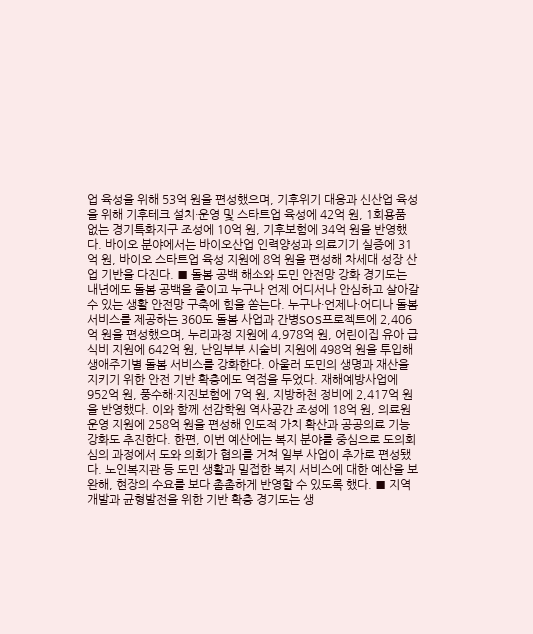업 육성을 위해 53억 원을 편성했으며, 기후위기 대응과 신산업 육성을 위해 기후테크 설치·운영 및 스타트업 육성에 42억 원, 1회용품 없는 경기특화지구 조성에 10억 원, 기후보험에 34억 원을 반영했다. 바이오 분야에서는 바이오산업 인력양성과 의료기기 실증에 31억 원, 바이오 스타트업 육성 지원에 8억 원을 편성해 차세대 성장 산업 기반을 다진다. ■ 돌봄 공백 해소와 도민 안전망 강화 경기도는 내년에도 돌봄 공백을 줄이고 누구나 언제 어디서나 안심하고 살아갈 수 있는 생활 안전망 구축에 힘을 쏟는다. 누구나·언제나·어디나 돌봄 서비스를 제공하는 360도 돌봄 사업과 간병SOS프로젝트에 2,406억 원을 편성했으며, 누리과정 지원에 4,978억 원, 어린이집 유아 급식비 지원에 642억 원, 난임부부 시술비 지원에 498억 원을 투입해 생애주기별 돌봄 서비스를 강화한다. 아울러 도민의 생명과 재산을 지키기 위한 안전 기반 확충에도 역점을 두었다. 재해예방사업에 952억 원, 풍수해·지진보험에 7억 원, 지방하천 정비에 2,417억 원을 반영했다. 이와 함께 선감학원 역사공간 조성에 18억 원, 의료원 운영 지원에 258억 원을 편성해 인도적 가치 확산과 공공의료 기능 강화도 추진한다. 한편, 이번 예산에는 복지 분야를 중심으로 도의회 심의 과정에서 도와 의회가 협의를 거쳐 일부 사업이 추가로 편성됐다. 노인복지관 등 도민 생활과 밀접한 복지 서비스에 대한 예산을 보완해, 현장의 수요를 보다 촘촘하게 반영할 수 있도록 했다. ■ 지역개발과 균형발전을 위한 기반 확충 경기도는 생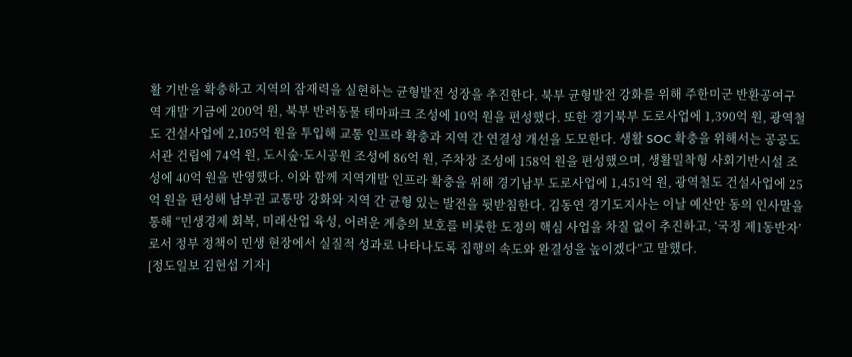활 기반을 확충하고 지역의 잠재력을 실현하는 균형발전 성장을 추진한다. 북부 균형발전 강화를 위해 주한미군 반환공여구역 개발 기금에 200억 원, 북부 반려동물 테마파크 조성에 10억 원을 편성했다. 또한 경기북부 도로사업에 1,390억 원, 광역철도 건설사업에 2,105억 원을 투입해 교통 인프라 확충과 지역 간 연결성 개선을 도모한다. 생활 SOC 확충을 위해서는 공공도서관 건립에 74억 원, 도시숲·도시공원 조성에 86억 원, 주차장 조성에 158억 원을 편성했으며, 생활밀착형 사회기반시설 조성에 40억 원을 반영했다. 이와 함께 지역개발 인프라 확충을 위해 경기남부 도로사업에 1,451억 원, 광역철도 건설사업에 25억 원을 편성해 남부권 교통망 강화와 지역 간 균형 있는 발전을 뒷받침한다. 김동연 경기도지사는 이날 예산안 동의 인사말을 통해 “민생경제 회복, 미래산업 육성, 어려운 계층의 보호를 비롯한 도정의 핵심 사업을 차질 없이 추진하고, ‘국정 제1동반자’로서 정부 정책이 민생 현장에서 실질적 성과로 나타나도록 집행의 속도와 완결성을 높이겠다”고 말했다.
[정도일보 김현섭 기자]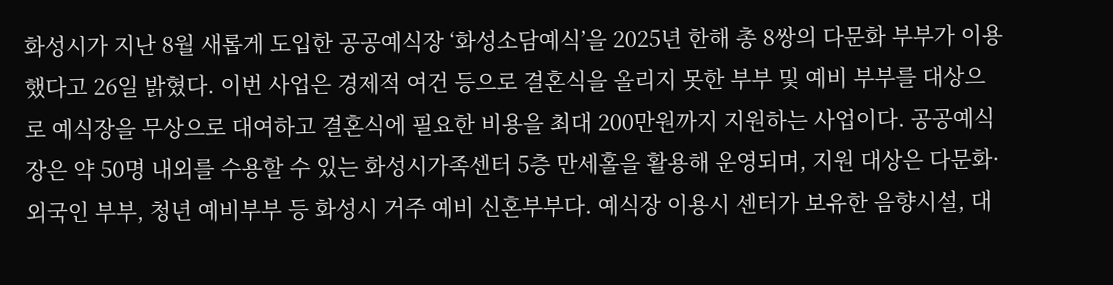화성시가 지난 8월 새롭게 도입한 공공예식장 ‘화성소담예식’을 2025년 한해 총 8쌍의 다문화 부부가 이용했다고 26일 밝혔다. 이번 사업은 경제적 여건 등으로 결혼식을 올리지 못한 부부 및 예비 부부를 대상으로 예식장을 무상으로 대여하고 결혼식에 필요한 비용을 최대 200만원까지 지원하는 사업이다. 공공예식장은 약 50명 내외를 수용할 수 있는 화성시가족센터 5층 만세홀을 활용해 운영되며, 지원 대상은 다문화·외국인 부부, 청년 예비부부 등 화성시 거주 예비 신혼부부다. 예식장 이용시 센터가 보유한 음향시설, 대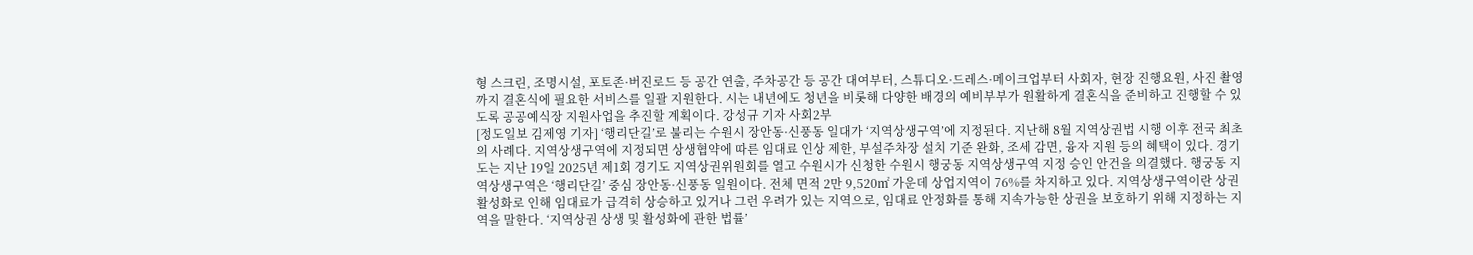형 스크린, 조명시설, 포토존·버진로드 등 공간 연출, 주차공간 등 공간 대여부터, 스튜디오·드레스·메이크업부터 사회자, 현장 진행요원, 사진 촬영까지 결혼식에 필요한 서비스를 일괄 지원한다. 시는 내년에도 청년을 비롯해 다양한 배경의 예비부부가 원활하게 결혼식을 준비하고 진행할 수 있도록 공공예식장 지원사업을 추진할 계획이다. 강성규 기자 사회2부
[정도일보 김제영 기자] ‘행리단길’로 불리는 수원시 장안동·신풍동 일대가 ‘지역상생구역’에 지정된다. 지난해 8월 지역상권법 시행 이후 전국 최초의 사례다. 지역상생구역에 지정되면 상생협약에 따른 임대료 인상 제한, 부설주차장 설치 기준 완화, 조세 감면, 융자 지원 등의 혜택이 있다. 경기도는 지난 19일 2025년 제1회 경기도 지역상권위원회를 열고 수원시가 신청한 수원시 행궁동 지역상생구역 지정 승인 안건을 의결했다. 행궁동 지역상생구역은 ‘행리단길’ 중심 장안동·신풍동 일원이다. 전체 면적 2만 9,520㎡ 가운데 상업지역이 76%를 차지하고 있다. 지역상생구역이란 상권 활성화로 인해 임대료가 급격히 상승하고 있거나 그런 우려가 있는 지역으로, 임대료 안정화를 통해 지속가능한 상권을 보호하기 위해 지정하는 지역을 말한다. ‘지역상권 상생 및 활성화에 관한 법률’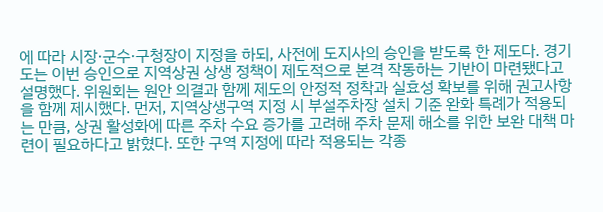에 따라 시장·군수·구청장이 지정을 하되, 사전에 도지사의 승인을 받도록 한 제도다. 경기도는 이번 승인으로 지역상권 상생 정책이 제도적으로 본격 작동하는 기반이 마련됐다고 설명했다. 위원회는 원안 의결과 함께 제도의 안정적 정착과 실효성 확보를 위해 권고사항을 함께 제시했다. 먼저, 지역상생구역 지정 시 부설주차장 설치 기준 완화 특례가 적용되는 만큼, 상권 활성화에 따른 주차 수요 증가를 고려해 주차 문제 해소를 위한 보완 대책 마련이 필요하다고 밝혔다. 또한 구역 지정에 따라 적용되는 각종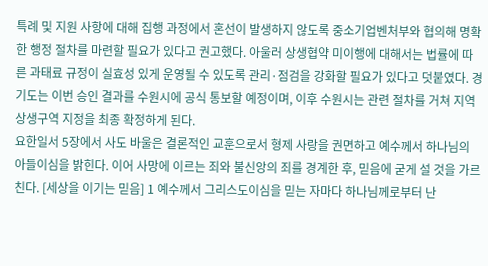특례 및 지원 사항에 대해 집행 과정에서 혼선이 발생하지 않도록 중소기업벤처부와 협의해 명확한 행정 절차를 마련할 필요가 있다고 권고했다. 아울러 상생협약 미이행에 대해서는 법률에 따른 과태료 규정이 실효성 있게 운영될 수 있도록 관리·점검을 강화할 필요가 있다고 덧붙였다. 경기도는 이번 승인 결과를 수원시에 공식 통보할 예정이며, 이후 수원시는 관련 절차를 거쳐 지역상생구역 지정을 최종 확정하게 된다.
요한일서 5장에서 사도 바울은 결론적인 교훈으로서 형제 사랑을 권면하고 예수께서 하나님의 아들이심을 밝힌다. 이어 사망에 이르는 죄와 불신앙의 죄를 경계한 후, 믿음에 굳게 설 것을 가르친다. [세상을 이기는 믿음] 1 예수께서 그리스도이심을 믿는 자마다 하나님께로부터 난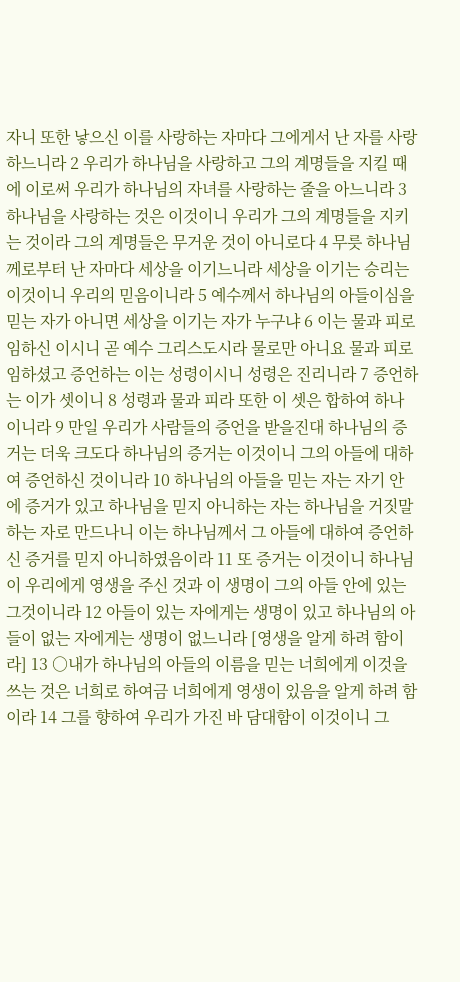자니 또한 낳으신 이를 사랑하는 자마다 그에게서 난 자를 사랑하느니라 2 우리가 하나님을 사랑하고 그의 계명들을 지킬 때에 이로써 우리가 하나님의 자녀를 사랑하는 줄을 아느니라 3 하나님을 사랑하는 것은 이것이니 우리가 그의 계명들을 지키는 것이라 그의 계명들은 무거운 것이 아니로다 4 무릇 하나님께로부터 난 자마다 세상을 이기느니라 세상을 이기는 승리는 이것이니 우리의 믿음이니라 5 예수께서 하나님의 아들이심을 믿는 자가 아니면 세상을 이기는 자가 누구냐 6 이는 물과 피로 임하신 이시니 곧 예수 그리스도시라 물로만 아니요 물과 피로 임하셨고 증언하는 이는 성령이시니 성령은 진리니라 7 증언하는 이가 셋이니 8 성령과 물과 피라 또한 이 셋은 합하여 하나이니라 9 만일 우리가 사람들의 증언을 받을진대 하나님의 증거는 더욱 크도다 하나님의 증거는 이것이니 그의 아들에 대하여 증언하신 것이니라 10 하나님의 아들을 믿는 자는 자기 안에 증거가 있고 하나님을 믿지 아니하는 자는 하나님을 거짓말하는 자로 만드나니 이는 하나님께서 그 아들에 대하여 증언하신 증거를 믿지 아니하였음이라 11 또 증거는 이것이니 하나님이 우리에게 영생을 주신 것과 이 생명이 그의 아들 안에 있는 그것이니라 12 아들이 있는 자에게는 생명이 있고 하나님의 아들이 없는 자에게는 생명이 없느니라 [영생을 알게 하려 함이라] 13 ○내가 하나님의 아들의 이름을 믿는 너희에게 이것을 쓰는 것은 너희로 하여금 너희에게 영생이 있음을 알게 하려 함이라 14 그를 향하여 우리가 가진 바 담대함이 이것이니 그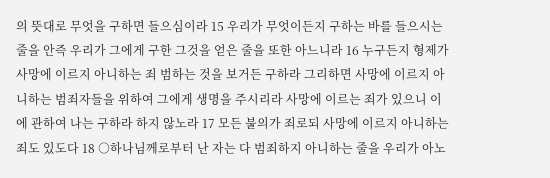의 뜻대로 무엇을 구하면 들으심이라 15 우리가 무엇이든지 구하는 바를 들으시는 줄을 안즉 우리가 그에게 구한 그것을 얻은 줄을 또한 아느니라 16 누구든지 형제가 사망에 이르지 아니하는 죄 범하는 것을 보거든 구하라 그리하면 사망에 이르지 아니하는 범죄자들을 위하여 그에게 생명을 주시리라 사망에 이르는 죄가 있으니 이에 관하여 나는 구하라 하지 않노라 17 모든 불의가 죄로되 사망에 이르지 아니하는 죄도 있도다 18 ○하나님께로부터 난 자는 다 범죄하지 아니하는 줄을 우리가 아노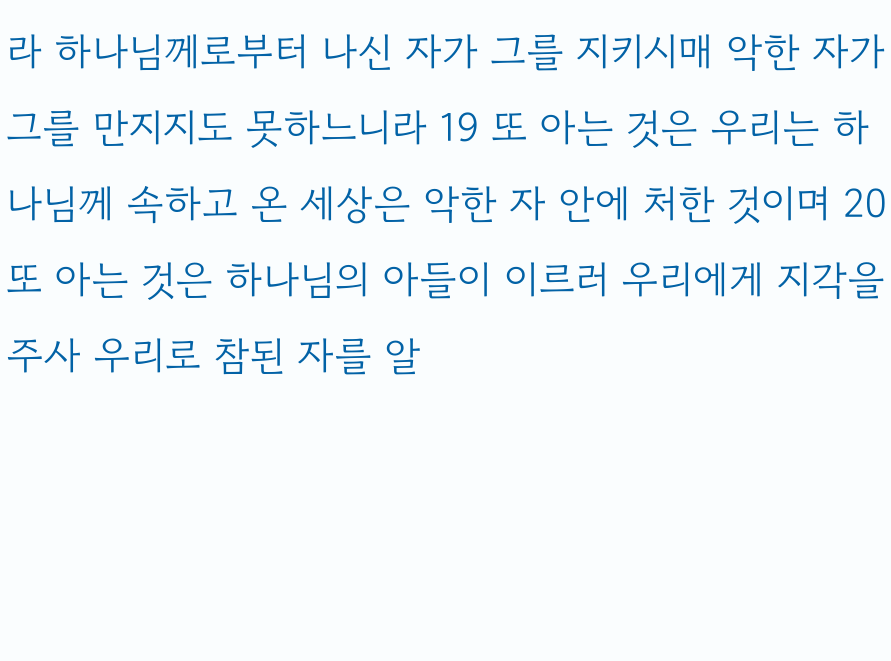라 하나님께로부터 나신 자가 그를 지키시매 악한 자가 그를 만지지도 못하느니라 19 또 아는 것은 우리는 하나님께 속하고 온 세상은 악한 자 안에 처한 것이며 20 또 아는 것은 하나님의 아들이 이르러 우리에게 지각을 주사 우리로 참된 자를 알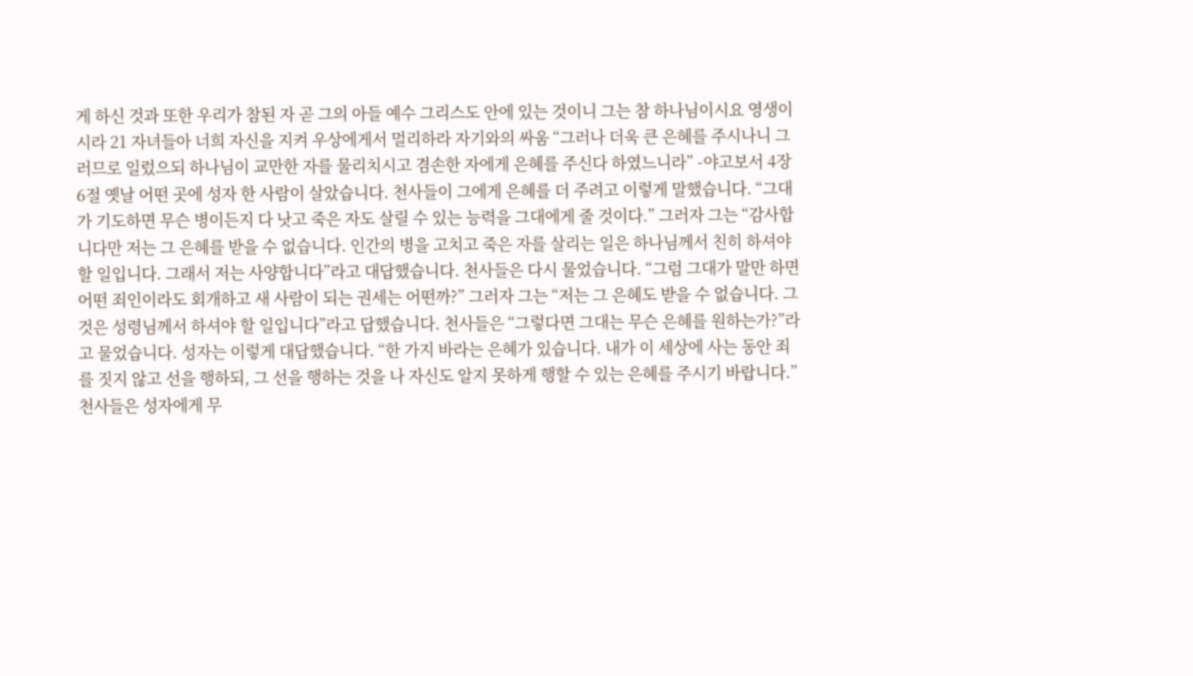게 하신 것과 또한 우리가 참된 자 곧 그의 아들 예수 그리스도 안에 있는 것이니 그는 참 하나님이시요 영생이시라 21 자녀들아 너희 자신을 지켜 우상에게서 멀리하라 자기와의 싸움 “그러나 더욱 큰 은혜를 주시나니 그러므로 일렀으되 하나님이 교만한 자를 물리치시고 겸손한 자에게 은혜를 주신다 하였느니라” -야고보서 4장6절 옛날 어떤 곳에 성자 한 사람이 살았습니다. 천사들이 그에게 은혜를 더 주려고 이렇게 말했습니다. “그대가 기도하면 무슨 병이든지 다 낫고 죽은 자도 살릴 수 있는 능력을 그대에게 줄 것이다.” 그러자 그는 “감사합니다만 저는 그 은혜를 받을 수 없습니다. 인간의 병을 고치고 죽은 자를 살리는 일은 하나님께서 친히 하셔야 할 일입니다. 그래서 저는 사양합니다”라고 대답했습니다. 천사들은 다시 물었습니다. “그럼 그대가 말만 하면 어떤 죄인이라도 회개하고 새 사람이 되는 권세는 어떤까?” 그러자 그는 “저는 그 은혜도 받을 수 없습니다. 그것은 성령님께서 하셔야 할 일입니다”라고 답했습니다. 천사들은 “그렇다면 그대는 무슨 은혜를 원하는가?”라고 물었습니다. 성자는 이렇게 대답했습니다. “한 가지 바라는 은혜가 있습니다. 내가 이 세상에 사는 동안 죄를 짓지 않고 선을 행하되, 그 선을 행하는 것을 나 자신도 알지 못하게 행할 수 있는 은혜를 주시기 바랍니다.” 천사들은 성자에게 무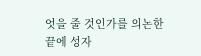엇을 줄 것인가를 의논한 끝에 성자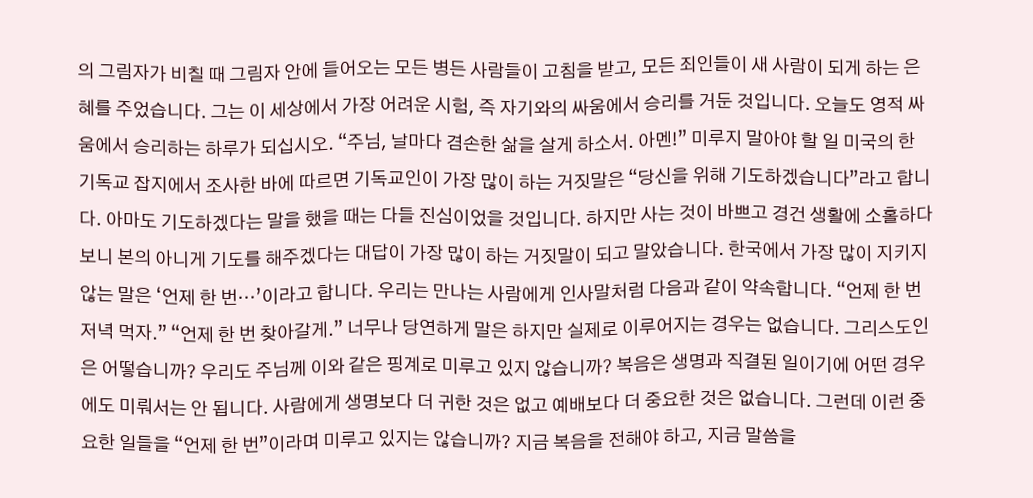의 그림자가 비칠 때 그림자 안에 들어오는 모든 병든 사람들이 고침을 받고, 모든 죄인들이 새 사람이 되게 하는 은혜를 주었습니다. 그는 이 세상에서 가장 어려운 시험, 즉 자기와의 싸움에서 승리를 거둔 것입니다. 오늘도 영적 싸움에서 승리하는 하루가 되십시오. “주님, 날마다 겸손한 삶을 살게 하소서. 아멘!” 미루지 말아야 할 일 미국의 한 기독교 잡지에서 조사한 바에 따르면 기독교인이 가장 많이 하는 거짓말은 “당신을 위해 기도하겠습니다”라고 합니다. 아마도 기도하겠다는 말을 했을 때는 다들 진심이었을 것입니다. 하지만 사는 것이 바쁘고 경건 생활에 소홀하다 보니 본의 아니게 기도를 해주겠다는 대답이 가장 많이 하는 거짓말이 되고 말았습니다. 한국에서 가장 많이 지키지 않는 말은 ‘언제 한 번…’이라고 합니다. 우리는 만나는 사람에게 인사말처럼 다음과 같이 약속합니다. “언제 한 번 저녁 먹자.” “언제 한 번 찾아갈게.” 너무나 당연하게 말은 하지만 실제로 이루어지는 경우는 없습니다. 그리스도인은 어떻습니까? 우리도 주님께 이와 같은 핑계로 미루고 있지 않습니까? 복음은 생명과 직결된 일이기에 어떤 경우에도 미뤄서는 안 됩니다. 사람에게 생명보다 더 귀한 것은 없고 예배보다 더 중요한 것은 없습니다. 그런데 이런 중요한 일들을 “언제 한 번”이라며 미루고 있지는 않습니까? 지금 복음을 전해야 하고, 지금 말씀을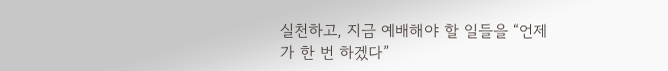실천하고, 지금 예배해야 할 일들을 “언제가 한 번 하겠다”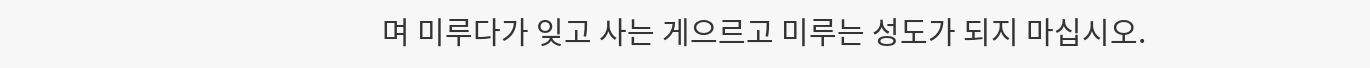며 미루다가 잊고 사는 게으르고 미루는 성도가 되지 마십시오.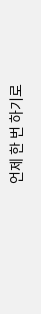언제 한 번 하기로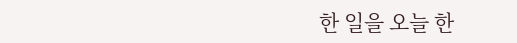한 일을 오늘 한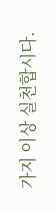가지 이상 실천합시다.